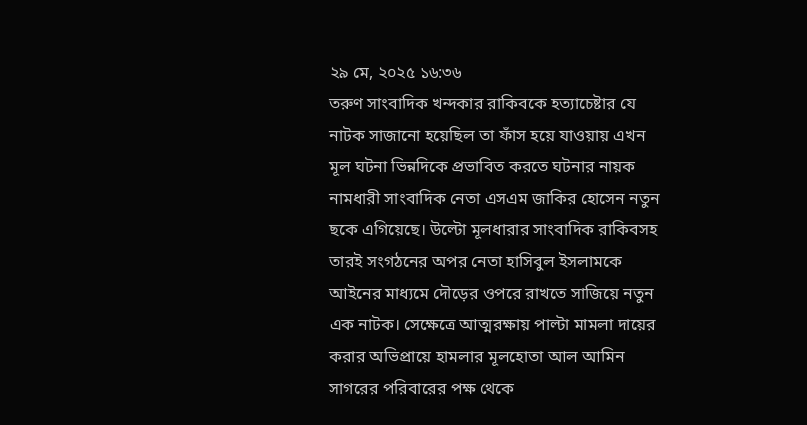২৯ মে, ২০২৫ ১৬:৩৬
তরুণ সাংবাদিক খন্দকার রাকিবকে হত্যাচেষ্টার যে নাটক সাজানো হয়েছিল তা ফাঁস হয়ে যাওয়ায় এখন মূল ঘটনা ভিন্নদিকে প্রভাবিত করতে ঘটনার নায়ক নামধারী সাংবাদিক নেতা এসএম জাকির হোসেন নতুন ছকে এগিয়েছে। উল্টো মূলধারার সাংবাদিক রাকিবসহ তারই সংগঠনের অপর নেতা হাসিবুল ইসলামকে আইনের মাধ্যমে দৌড়ের ওপরে রাখতে সাজিয়ে নতুন এক নাটক। সেক্ষেত্রে আত্মরক্ষায় পাল্টা মামলা দায়ের করার অভিপ্রায়ে হামলার মূলহোতা আল আমিন সাগরের পরিবারের পক্ষ থেকে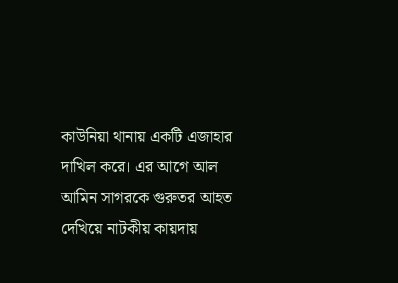কাউনিয়া থানায় একটি এজাহার দাখিল করে। এর আগে আল আমিন সাগরকে গুরুতর আহত দেখিয়ে নাটকীয় কায়দায়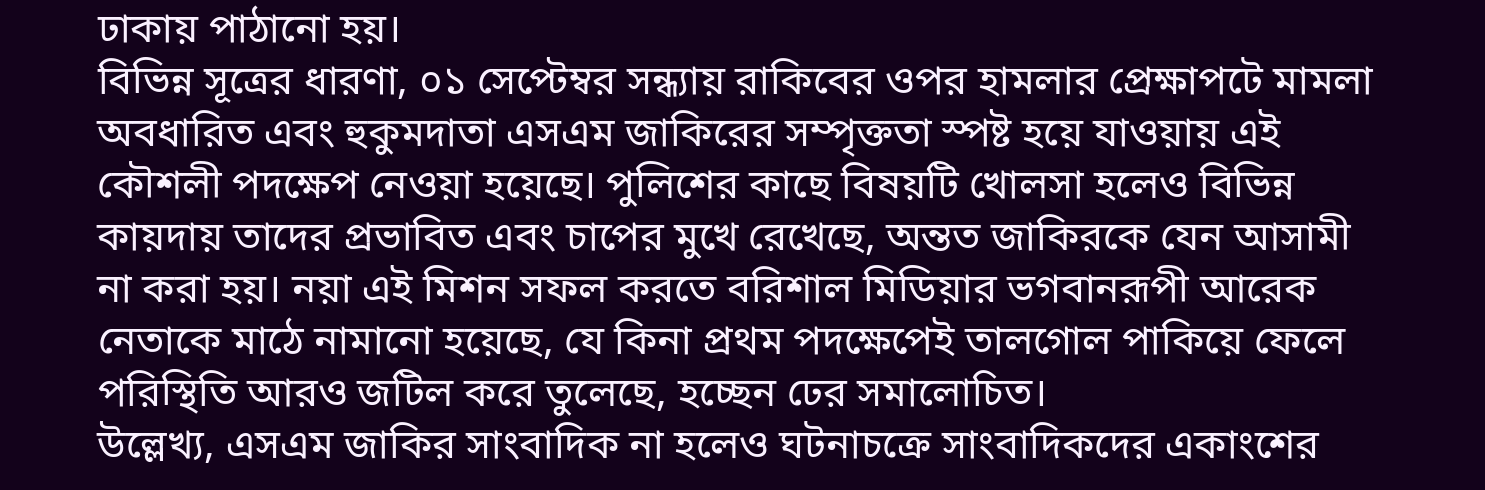ঢাকায় পাঠানো হয়।
বিভিন্ন সূত্রের ধারণা, ০১ সেপ্টেম্বর সন্ধ্যায় রাকিবের ওপর হামলার প্রেক্ষাপটে মামলা অবধারিত এবং হুকুমদাতা এসএম জাকিরের সম্পৃক্ততা স্পষ্ট হয়ে যাওয়ায় এই কৌশলী পদক্ষেপ নেওয়া হয়েছে। পুলিশের কাছে বিষয়টি খোলসা হলেও বিভিন্ন কায়দায় তাদের প্রভাবিত এবং চাপের মুখে রেখেছে, অন্তত জাকিরকে যেন আসামী না করা হয়। নয়া এই মিশন সফল করতে বরিশাল মিডিয়ার ভগবানরূপী আরেক নেতাকে মাঠে নামানো হয়েছে, যে কিনা প্রথম পদক্ষেপেই তালগোল পাকিয়ে ফেলে পরিস্থিতি আরও জটিল করে তুলেছে, হচ্ছেন ঢের সমালোচিত।
উল্লেখ্য, এসএম জাকির সাংবাদিক না হলেও ঘটনাচক্রে সাংবাদিকদের একাংশের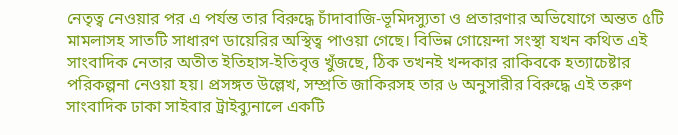নেতৃত্ব নেওয়ার পর এ পর্যন্ত তার বিরুদ্ধে চাঁদাবাজি-ভূমিদস্যুতা ও প্রতারণার অভিযোগে অন্তত ৫টি মামলাসহ সাতটি সাধারণ ডায়েরির অস্থিত্ব পাওয়া গেছে। বিভিন্ন গোয়েন্দা সংস্থা যখন কথিত এই সাংবাদিক নেতার অতীত ইতিহাস-ইতিবৃত্ত খুঁজছে, ঠিক তখনই খন্দকার রাকিবকে হত্যাচেষ্টার পরিকল্পনা নেওয়া হয়। প্রসঙ্গত উল্লেখ, সম্প্রতি জাকিরসহ তার ৬ অনুসারীর বিরুদ্ধে এই তরুণ সাংবাদিক ঢাকা সাইবার ট্রাইব্যুনালে একটি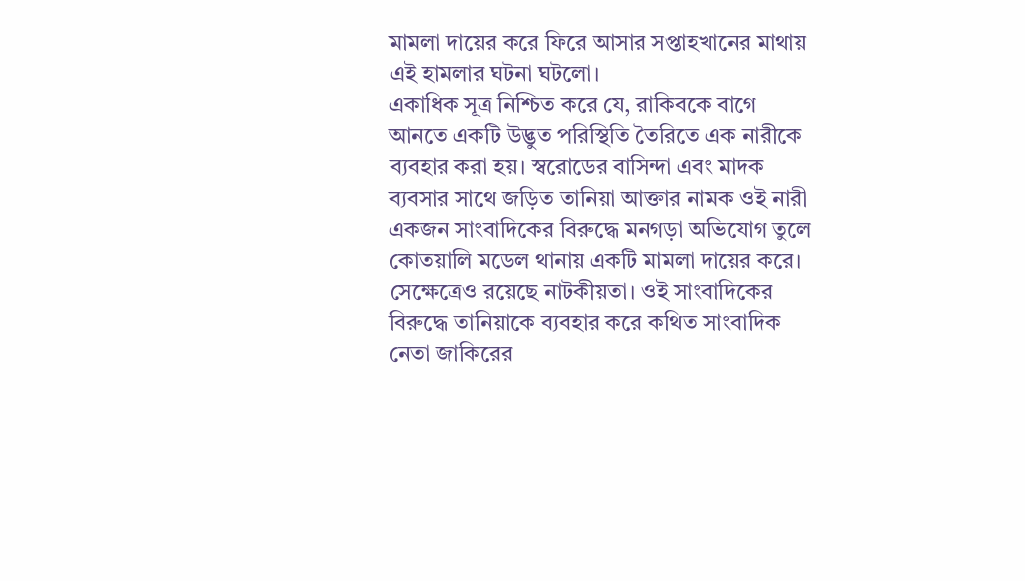মামলা দায়ের করে ফিরে আসার সপ্তাহখানের মাথায় এই হামলার ঘটনা ঘটলো।
একাধিক সূত্র নিশ্চিত করে যে, রাকিবকে বাগে আনতে একটি উদ্ভুত পরিস্থিতি তৈরিতে এক নারীকে ব্যবহার করা হয়। স্বরোডের বাসিন্দা এবং মাদক ব্যবসার সাথে জড়িত তানিয়া আক্তার নামক ওই নারী একজন সাংবাদিকের বিরুদ্ধে মনগড়া অভিযোগ তুলে কোতয়ালি মডেল থানায় একটি মামলা দায়ের করে। সেক্ষেত্রেও রয়েছে নাটকীয়তা। ওই সাংবাদিকের বিরুদ্ধে তানিয়াকে ব্যবহার করে কথিত সাংবাদিক নেতা জাকিরের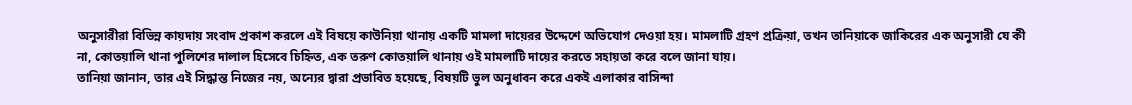অনুসারীরা বিভিন্ন কায়দায় সংবাদ প্রকাশ করলে এই বিষয়ে কাউনিয়া থানায় একটি মামলা দায়েরর উদ্দেশে অভিযোগ দেওয়া হয়। মামলাটি গ্রহণ প্রক্রিয়া, তখন তানিয়াকে জাকিরের এক অনুসারী যে কী না, কোতয়ালি থানা পুলিশের দালাল হিসেবে চিহ্নিত, এক তরুণ কোতয়ালি থানায় ওই মামলাটি দায়ের করতে সহায়তা করে বলে জানা যায়।
তানিয়া জানান, তার এই সিদ্ধান্ত নিজের নয়, অন্যের দ্বারা প্রভাবিত হয়েছে, বিষয়টি ভুল অনুধাবন করে একই এলাকার বাসিন্দা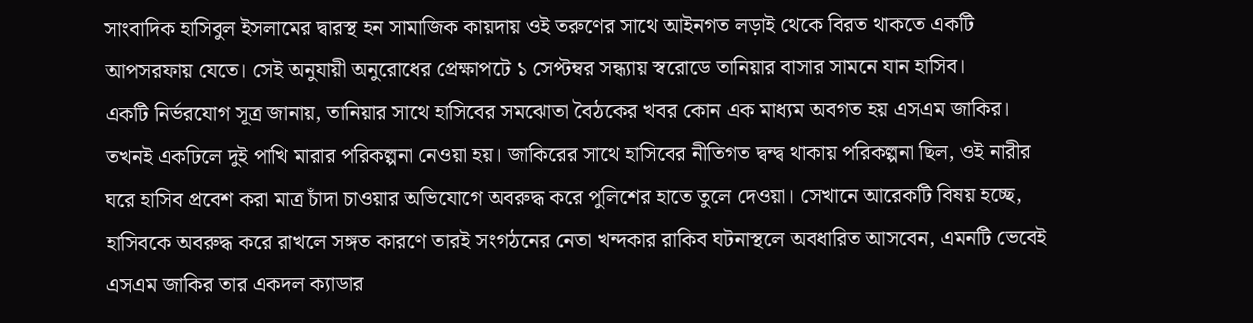সাংবাদিক হাসিবুল ইসলামের দ্বারস্থ হন সামাজিক কায়দায় ওই তরুণের সাথে আইনগত লড়াই থেকে বিরত থাকতে একটি আপসরফায় যেতে। সেই অনুযায়ী অনুরোধের প্রেক্ষাপটে ১ সেপ্টম্বর সন্ধ্যায় স্বরোডে তানিয়ার বাসার সামনে যান হাসিব।
একটি নির্ভরযোগ সূত্র জানায়, তানিয়ার সাথে হাসিবের সমঝোতা বৈঠকের খবর কোন এক মাধ্যম অবগত হয় এসএম জাকির। তখনই একঢিলে দুই পাখি মারার পরিকল্পনা নেওয়া হয়। জাকিরের সাথে হাসিবের নীতিগত দ্বন্দ্ব থাকায় পরিকল্পনা ছিল, ওই নারীর ঘরে হাসিব প্রবেশ করা মাত্র চাঁদা চাওয়ার অভিযোগে অবরুদ্ধ করে পুলিশের হাতে তুলে দেওয়া। সেখানে আরেকটি বিষয় হচ্ছে, হাসিবকে অবরুদ্ধ করে রাখলে সঙ্গত কারণে তারই সংগঠনের নেতা খন্দকার রাকিব ঘটনাস্থলে অবধারিত আসবেন, এমনটি ভেবেই এসএম জাকির তার একদল ক্যাডার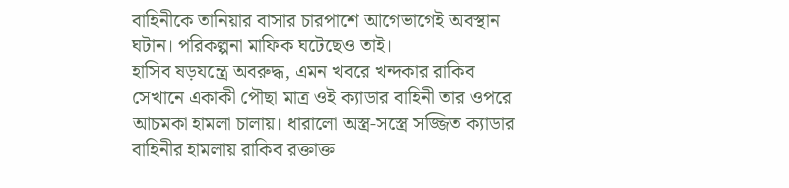বাহিনীকে তানিয়ার বাসার চারপাশে আগেভাগেই অবস্থান ঘটান। পরিকল্পনা মাফিক ঘটেছেও তাই।
হাসিব ষড়যন্ত্রে অবরুদ্ধ, এমন খবরে খন্দকার রাকিব সেখানে একাকী পৌছা মাত্র ওই ক্যাডার বাহিনী তার ওপরে আচমকা হামলা চালায়। ধারালো অস্ত্র-সস্ত্রে সজ্জিত ক্যাডার বাহিনীর হামলায় রাকিব রক্তাক্ত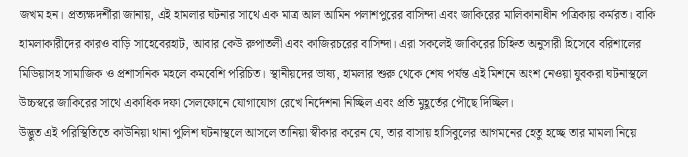জখম হন। প্রত্যক্ষদর্শীরা জানায়, এই হামলার ঘটনার সাথে এক মাত্র আল আমিন পলাশপুরের বাসিন্দা এবং জাকিরের মালিকানাধীন পত্রিকায় কর্মরত। বাকি হামলাকারীদের কারও বাড়ি সাহেবেরহাট, আবার কেউ রুপাতলী এবং কাজিরচরের বাসিন্দা। এরা সকলেই জাকিরের চিহ্নিত অনুসারী হিসেবে বরিশালের মিডিয়াসহ সামাজিক ও প্রশাসনিক মহলে কমবেশি পরিচিত। স্থানীয়দের ভাষ্য, হামলার শুরু থেকে শেষ পর্যন্ত এই মিশনে অংশ নেওয়া যুবকরা ঘটনাস্থলে উচ্চস্বরে জাকিরের সাথে একাধিক দফা সেলফোনে যোগাযোগ রেখে নির্দেশনা নিচ্ছিল এবং প্রতি মুহূর্তের পৌছে দিচ্ছিল।
উদ্ভুত এই পরিস্থিতিতে কাউনিয়া থানা পুলিশ ঘটনাস্থলে আসলে তানিয়া স্বীকার করেন যে, তার বাসায় হাসিবুলের আগমনের হেতু হচ্ছে তার মামলা নিয়ে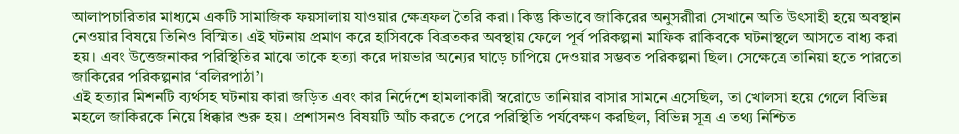আলাপচারিতার মাধ্যমে একটি সামাজিক ফয়সালায় যাওয়ার ক্ষেত্রফল তৈরি করা। কিন্তু কিভাবে জাকিরের অনুসরাীরা সেখানে অতি উৎসাহী হয়ে অবস্থান নেওয়ার বিষয়ে তিনিও বিস্মিত। এই ঘটনায় প্রমাণ করে হাসিবকে বিব্রতকর অবস্থায় ফেলে পূর্ব পরিকল্পনা মাফিক রাকিবকে ঘটনাস্থলে আসতে বাধ্য করা হয়। এবং উত্তেজনাকর পরিস্থিতির মাঝে তাকে হত্যা করে দায়ভার অন্যের ঘাড়ে চাপিয়ে দেওয়ার সম্ভবত পরিকল্পনা ছিল। সেক্ষেত্রে তানিয়া হতে পারতো জাকিরের পরিকল্পনার ‘বলিরপাঠা’।
এই হত্যার মিশনটি ব্যর্থসহ ঘটনায় কারা জড়িত এবং কার নির্দেশে হামলাকারী স্বরোডে তানিয়ার বাসার সামনে এসেছিল, তা খোলসা হয়ে গেলে বিভিন্ন মহলে জাকিরকে নিয়ে ধিক্কার শুরু হয়। প্রশাসনও বিষয়টি আঁচ করতে পেরে পরিস্থিতি পর্যবেক্ষণ করছিল, বিভিন্ন সূত্র এ তথ্য নিশ্চিত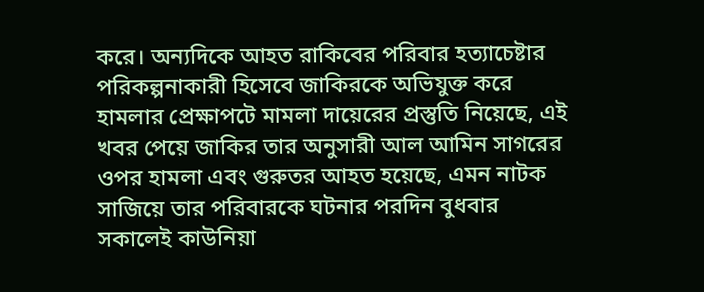করে। অন্যদিকে আহত রাকিবের পরিবার হত্যাচেষ্টার পরিকল্পনাকারী হিসেবে জাকিরকে অভিযুক্ত করে হামলার প্রেক্ষাপটে মামলা দায়েরের প্রস্তুতি নিয়েছে, এই খবর পেয়ে জাকির তার অনুসারী আল আমিন সাগরের ওপর হামলা এবং গুরুতর আহত হয়েছে, এমন নাটক সাজিয়ে তার পরিবারকে ঘটনার পরদিন বুধবার সকালেই কাউনিয়া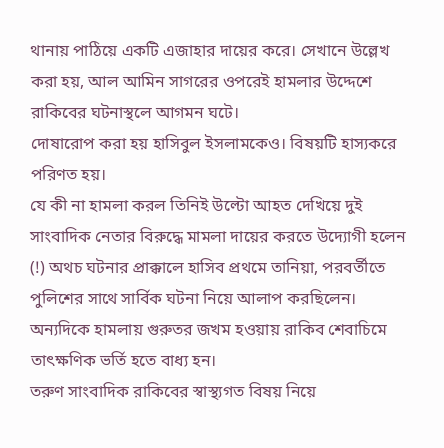থানায় পাঠিয়ে একটি এজাহার দায়ের করে। সেখানে উল্লেখ করা হয়, আল আমিন সাগরের ওপরেই হামলার উদ্দেশে রাকিবের ঘটনাস্থলে আগমন ঘটে।
দোষারোপ করা হয় হাসিবুল ইসলামকেও। বিষয়টি হাস্যকরে পরিণত হয়।
যে কী না হামলা করল তিনিই উল্টো আহত দেখিয়ে দুই সাংবাদিক নেতার বিরুদ্ধে মামলা দায়ের করতে উদ্যোগী হলেন (!) অথচ ঘটনার প্রাক্কালে হাসিব প্রথমে তানিয়া, পরবর্তীতে পুলিশের সাথে সার্বিক ঘটনা নিয়ে আলাপ করছিলেন। অন্যদিকে হামলায় গুরুতর জখম হওয়ায় রাকিব শেবাচিমে তাৎক্ষণিক ভর্তি হতে বাধ্য হন।
তরুণ সাংবাদিক রাকিবের স্বাস্থ্যগত বিষয় নিয়ে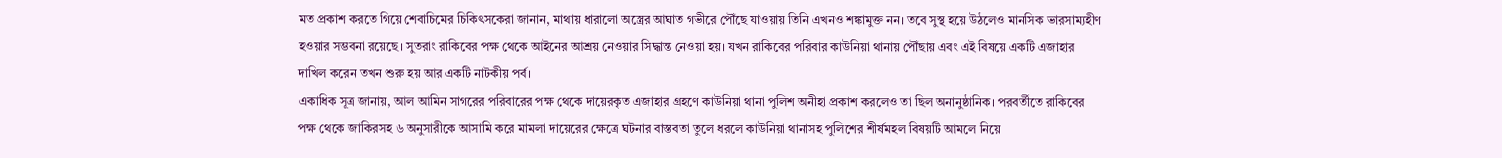মত প্রকাশ করতে গিয়ে শেবাচিমের চিকিৎসকেরা জানান, মাথায় ধারালো অস্ত্রের আঘাত গভীরে পৌঁছে যাওয়ায় তিনি এখনও শঙ্কামুক্ত নন। তবে সুস্থ হয়ে উঠলেও মানসিক ভারসাম্যহীণ হওয়ার সম্ভবনা রয়েছে। সুতরাং রাকিবের পক্ষ থেকে আইনের আশ্রয় নেওয়ার সিদ্ধান্ত নেওয়া হয়। যখন রাকিবের পরিবার কাউনিয়া থানায় পৌঁছায় এবং এই বিষয়ে একটি এজাহার দাখিল করেন তখন শুরু হয় আর একটি নাটকীয় পর্ব।
একাধিক সূত্র জানায়, আল আমিন সাগরের পরিবারের পক্ষ থেকে দায়েরকৃত এজাহার গ্রহণে কাউনিয়া থানা পুলিশ অনীহা প্রকাশ করলেও তা ছিল অনানুষ্ঠানিক। পরবর্তীতে রাকিবের পক্ষ থেকে জাকিরসহ ৬ অনুসারীকে আসামি করে মামলা দায়েরের ক্ষেত্রে ঘটনার বাস্তবতা তুলে ধরলে কাউনিয়া থানাসহ পুলিশের শীর্ষমহল বিষয়টি আমলে নিয়ে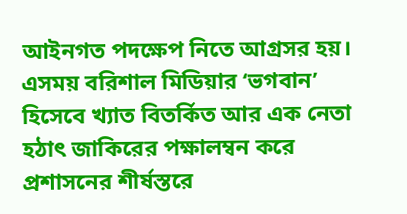আইনগত পদক্ষেপ নিতে আগ্রসর হয়। এসময় বরিশাল মিডিয়ার ‘ভগবান’ হিসেবে খ্যাত বিতর্কিত আর এক নেতা হঠাৎ জাকিরের পক্ষালম্বন করে প্রশাসনের শীর্ষস্তরে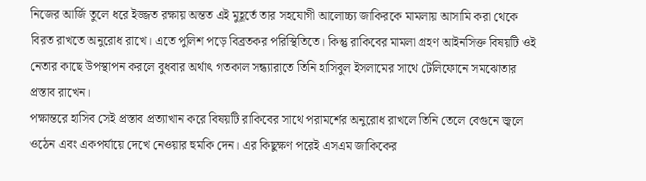নিজের আর্জি তুলে ধরে ইজ্জত রক্ষায় অন্তত এই মুহূর্তে তার সহযোগী আলোচ্চ্য জাকিরকে মামলায় আসামি করা থেকে বিরত রাখতে অনুরোধ রাখে। এতে পুলিশ পড়ে বিব্রতকর পরিস্থিতিতে। কিন্তু রাকিবের মামলা গ্রহণ আইনসিক্ত বিষয়টি ওই নেতার কাছে উপস্থাপন করলে বুধবার অর্থাৎ গতকাল সন্ধ্যারাতে তিনি হাসিবুল ইসলামের সাথে টেলিফোনে সমঝোতার প্রস্তাব রাখেন।
পক্ষান্তরে হাসিব সেই প্রস্তাব প্রত্যাখান করে বিষয়টি রাকিবের সাথে পরামর্শের অনুরোধ রাখলে তিনি তেলে বেগুনে জ্বলে ওঠেন এবং একপর্যায়ে দেখে নেওয়ার হুমকি দেন। এর কিছুক্ষণ পরেই এসএম জাকিকের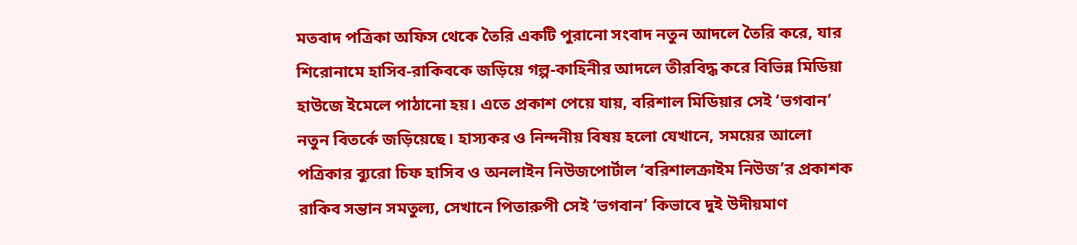মতবাদ পত্রিকা অফিস থেকে তৈরি একটি পুরানো সংবাদ নতুন আদলে তৈরি করে, যার শিরোনামে হাসিব-রাকিবকে জড়িয়ে গল্প-কাহিনীর আদলে তীরবিদ্ধ করে বিভিন্ন মিডিয়া হাউজে ইমেলে পাঠানো হয়। এতে প্রকাশ পেয়ে যায়, বরিশাল মিডিয়ার সেই ‘ভগবান’ নতুন বিতর্কে জড়িয়েছে। হাস্যকর ও নিন্দনীয় বিষয় হলো যেখানে, সময়ের আলো পত্রিকার ব্যুরো চিফ হাসিব ও অনলাইন নিউজপোর্টাল ‘বরিশালক্রাইম নিউজ’র প্রকাশক রাকিব সন্তান সমতুল্য, সেখানে পিতারুপী সেই ‘ভগবান’ কিভাবে দুই উদীয়মাণ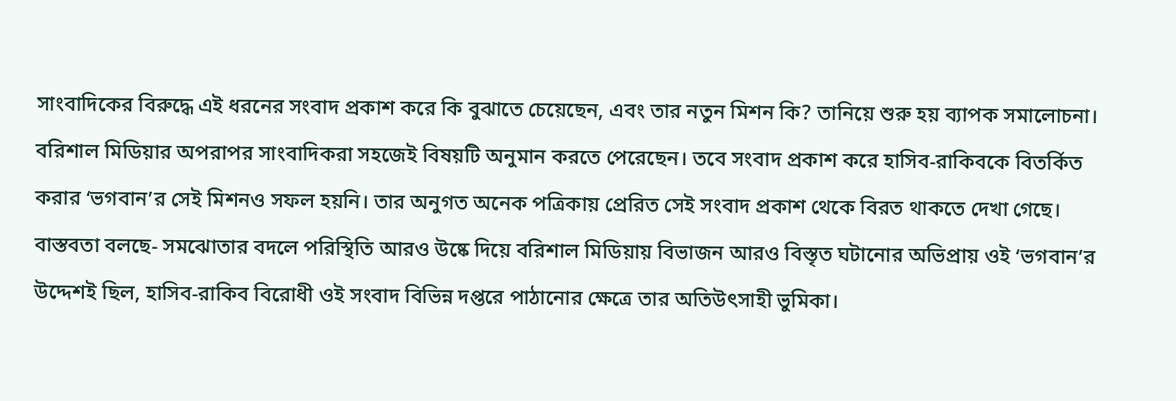সাংবাদিকের বিরুদ্ধে এই ধরনের সংবাদ প্রকাশ করে কি বুঝাতে চেয়েছেন, এবং তার নতুন মিশন কি? তানিয়ে শুরু হয় ব্যাপক সমালোচনা। বরিশাল মিডিয়ার অপরাপর সাংবাদিকরা সহজেই বিষয়টি অনুমান করতে পেরেছেন। তবে সংবাদ প্রকাশ করে হাসিব-রাকিবকে বিতর্কিত করার ‘ভগবান’র সেই মিশনও সফল হয়নি। তার অনুগত অনেক পত্রিকায় প্রেরিত সেই সংবাদ প্রকাশ থেকে বিরত থাকতে দেখা গেছে।
বাস্তবতা বলছে- সমঝোতার বদলে পরিস্থিতি আরও উষ্কে দিয়ে বরিশাল মিডিয়ায় বিভাজন আরও বিস্তৃত ঘটানোর অভিপ্রায় ওই ‘ভগবান’র উদ্দেশই ছিল, হাসিব-রাকিব বিরোধী ওই সংবাদ বিভিন্ন দপ্তরে পাঠানোর ক্ষেত্রে তার অতিউৎসাহী ভুমিকা।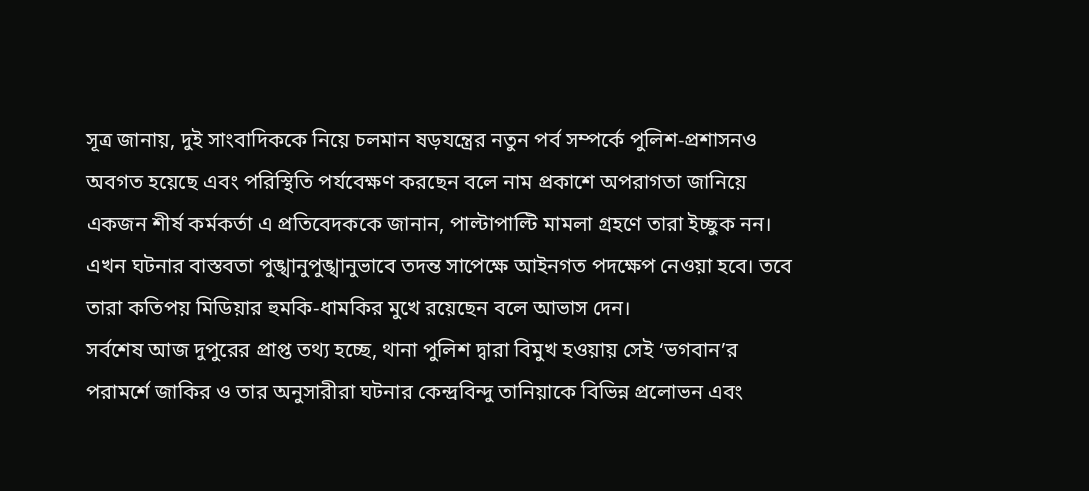সূত্র জানায়, দুই সাংবাদিককে নিয়ে চলমান ষড়যন্ত্রের নতুন পর্ব সম্পর্কে পুলিশ-প্রশাসনও অবগত হয়েছে এবং পরিস্থিতি পর্যবেক্ষণ করছেন বলে নাম প্রকাশে অপরাগতা জানিয়ে একজন শীর্ষ কর্মকর্তা এ প্রতিবেদককে জানান, পাল্টাপাল্টি মামলা গ্রহণে তারা ইচ্ছুক নন। এখন ঘটনার বাস্তবতা পুঙ্খানুপুঙ্খানুভাবে তদন্ত সাপেক্ষে আইনগত পদক্ষেপ নেওয়া হবে। তবে তারা কতিপয় মিডিয়ার হুমকি-ধামকির মুখে রয়েছেন বলে আভাস দেন।
সর্বশেষ আজ দুপুরের প্রাপ্ত তথ্য হচ্ছে, থানা পুলিশ দ্বারা বিমুখ হওয়ায় সেই ‘ভগবান’র পরামর্শে জাকির ও তার অনুসারীরা ঘটনার কেন্দ্রবিন্দু তানিয়াকে বিভিন্ন প্রলোভন এবং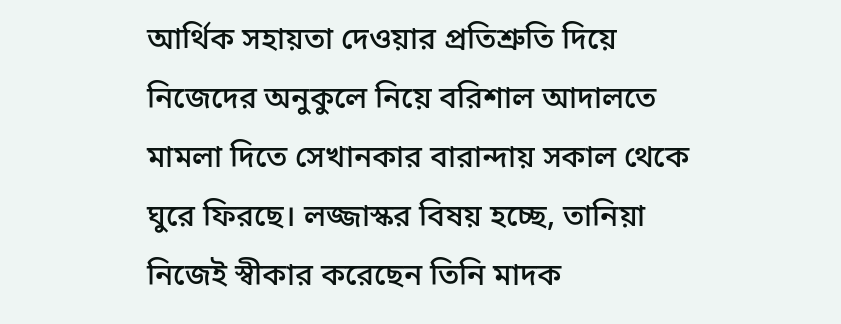আর্থিক সহায়তা দেওয়ার প্রতিশ্রুতি দিয়ে নিজেদের অনুকুলে নিয়ে বরিশাল আদালতে মামলা দিতে সেখানকার বারান্দায় সকাল থেকে ঘুরে ফিরছে। লজ্জাস্কর বিষয় হচ্ছে, তানিয়া নিজেই স্বীকার করেছেন তিনি মাদক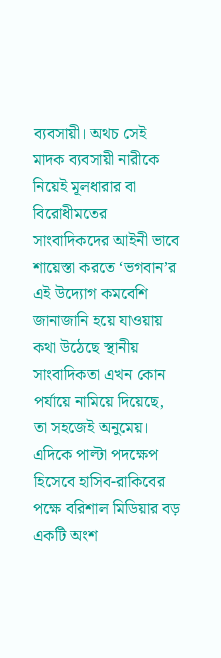ব্যবসায়ী। অথচ সেই মাদক ব্যবসায়ী নারীকে নিয়েই মূলধারার বা বিরোধীমতের সাংবাদিকদের আইনী ভাবে শায়েস্তা করতে ‘ভগবান’র এই উদ্যোগ কমবেশি জানাজানি হয়ে যাওয়ায় কথা উঠেছে স্থানীয় সাংবাদিকতা এখন কোন পর্যায়ে নামিয়ে দিয়েছে, তা সহজেই অনুমেয়।
এদিকে পাল্টা পদক্ষেপ হিসেবে হাসিব-রাকিবের পক্ষে বরিশাল মিডিয়ার বড় একটি অংশ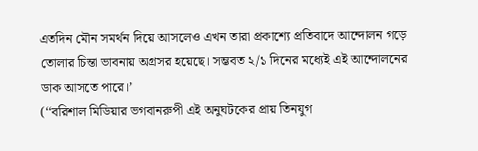এতদিন মৌন সমর্থন দিয়ে আসলেও এখন তারা প্রকাশ্যে প্রতিবাদে আন্দোলন গড়ে তোলার চিন্তা ভাবনায় অগ্রসর হয়েছে। সম্ভবত ২/১ দিনের মধ্যেই এই আন্দোলনের ডাক আসতে পারে।’
(‘‘বরিশাল মিডিয়ার ভগবানরুপী এই অনুঘটকের প্রায় তিনযুগ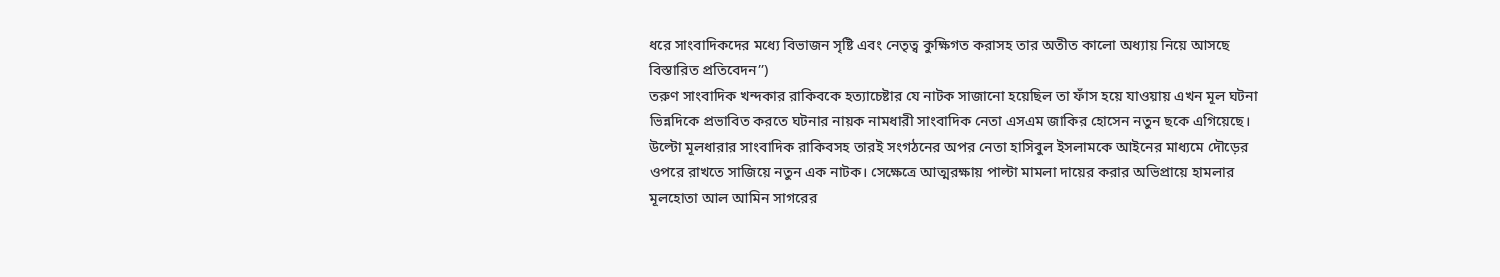ধরে সাংবাদিকদের মধ্যে বিভাজন সৃষ্টি এবং নেতৃত্ব কুক্ষিগত করাসহ তার অতীত কালো অধ্যায় নিয়ে আসছে বিস্তারিত প্রতিবেদন’’)
তরুণ সাংবাদিক খন্দকার রাকিবকে হত্যাচেষ্টার যে নাটক সাজানো হয়েছিল তা ফাঁস হয়ে যাওয়ায় এখন মূল ঘটনা ভিন্নদিকে প্রভাবিত করতে ঘটনার নায়ক নামধারী সাংবাদিক নেতা এসএম জাকির হোসেন নতুন ছকে এগিয়েছে। উল্টো মূলধারার সাংবাদিক রাকিবসহ তারই সংগঠনের অপর নেতা হাসিবুল ইসলামকে আইনের মাধ্যমে দৌড়ের ওপরে রাখতে সাজিয়ে নতুন এক নাটক। সেক্ষেত্রে আত্মরক্ষায় পাল্টা মামলা দায়ের করার অভিপ্রায়ে হামলার মূলহোতা আল আমিন সাগরের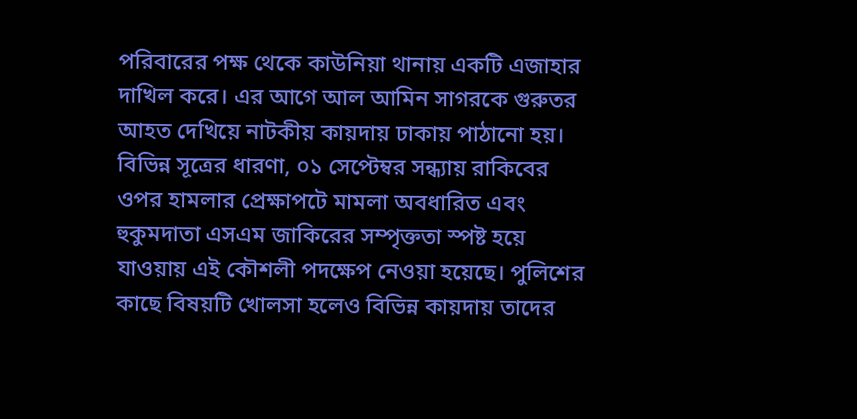পরিবারের পক্ষ থেকে কাউনিয়া থানায় একটি এজাহার দাখিল করে। এর আগে আল আমিন সাগরকে গুরুতর আহত দেখিয়ে নাটকীয় কায়দায় ঢাকায় পাঠানো হয়।
বিভিন্ন সূত্রের ধারণা, ০১ সেপ্টেম্বর সন্ধ্যায় রাকিবের ওপর হামলার প্রেক্ষাপটে মামলা অবধারিত এবং হুকুমদাতা এসএম জাকিরের সম্পৃক্ততা স্পষ্ট হয়ে যাওয়ায় এই কৌশলী পদক্ষেপ নেওয়া হয়েছে। পুলিশের কাছে বিষয়টি খোলসা হলেও বিভিন্ন কায়দায় তাদের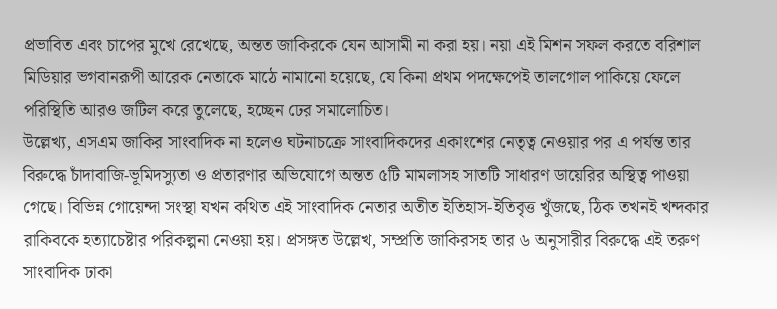প্রভাবিত এবং চাপের মুখে রেখেছে, অন্তত জাকিরকে যেন আসামী না করা হয়। নয়া এই মিশন সফল করতে বরিশাল মিডিয়ার ভগবানরূপী আরেক নেতাকে মাঠে নামানো হয়েছে, যে কিনা প্রথম পদক্ষেপেই তালগোল পাকিয়ে ফেলে পরিস্থিতি আরও জটিল করে তুলেছে, হচ্ছেন ঢের সমালোচিত।
উল্লেখ্য, এসএম জাকির সাংবাদিক না হলেও ঘটনাচক্রে সাংবাদিকদের একাংশের নেতৃত্ব নেওয়ার পর এ পর্যন্ত তার বিরুদ্ধে চাঁদাবাজি-ভূমিদস্যুতা ও প্রতারণার অভিযোগে অন্তত ৫টি মামলাসহ সাতটি সাধারণ ডায়েরির অস্থিত্ব পাওয়া গেছে। বিভিন্ন গোয়েন্দা সংস্থা যখন কথিত এই সাংবাদিক নেতার অতীত ইতিহাস-ইতিবৃত্ত খুঁজছে, ঠিক তখনই খন্দকার রাকিবকে হত্যাচেষ্টার পরিকল্পনা নেওয়া হয়। প্রসঙ্গত উল্লেখ, সম্প্রতি জাকিরসহ তার ৬ অনুসারীর বিরুদ্ধে এই তরুণ সাংবাদিক ঢাকা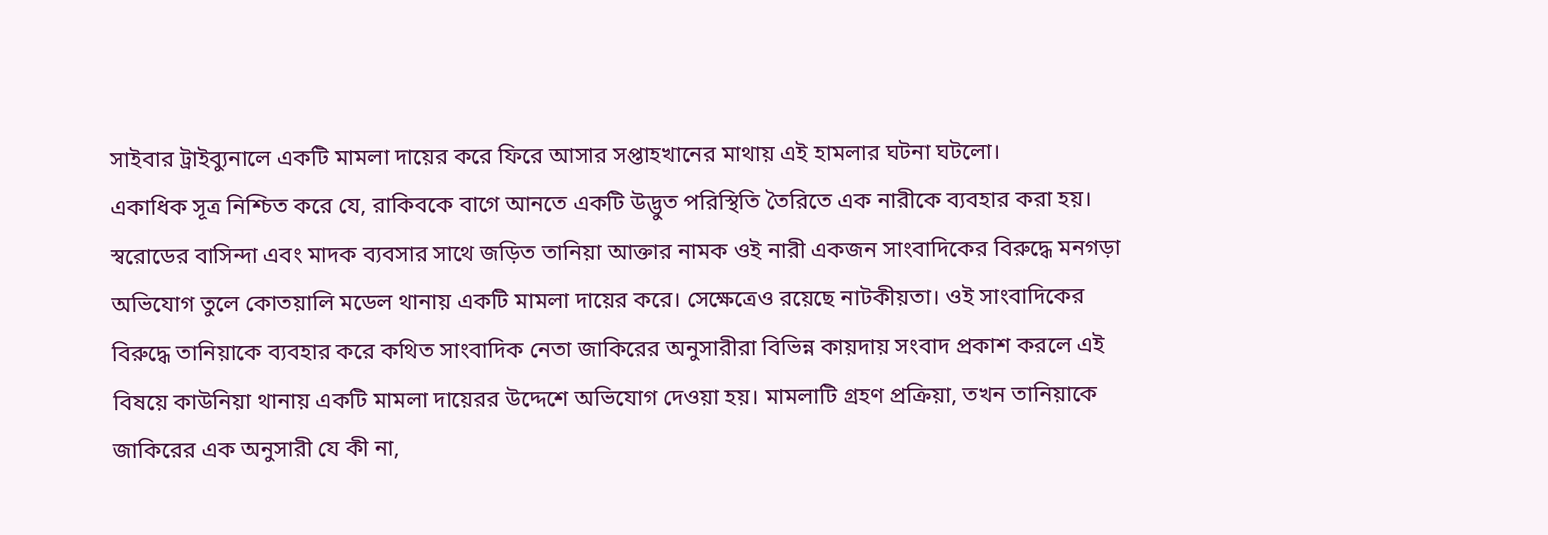সাইবার ট্রাইব্যুনালে একটি মামলা দায়ের করে ফিরে আসার সপ্তাহখানের মাথায় এই হামলার ঘটনা ঘটলো।
একাধিক সূত্র নিশ্চিত করে যে, রাকিবকে বাগে আনতে একটি উদ্ভুত পরিস্থিতি তৈরিতে এক নারীকে ব্যবহার করা হয়। স্বরোডের বাসিন্দা এবং মাদক ব্যবসার সাথে জড়িত তানিয়া আক্তার নামক ওই নারী একজন সাংবাদিকের বিরুদ্ধে মনগড়া অভিযোগ তুলে কোতয়ালি মডেল থানায় একটি মামলা দায়ের করে। সেক্ষেত্রেও রয়েছে নাটকীয়তা। ওই সাংবাদিকের বিরুদ্ধে তানিয়াকে ব্যবহার করে কথিত সাংবাদিক নেতা জাকিরের অনুসারীরা বিভিন্ন কায়দায় সংবাদ প্রকাশ করলে এই বিষয়ে কাউনিয়া থানায় একটি মামলা দায়েরর উদ্দেশে অভিযোগ দেওয়া হয়। মামলাটি গ্রহণ প্রক্রিয়া, তখন তানিয়াকে জাকিরের এক অনুসারী যে কী না,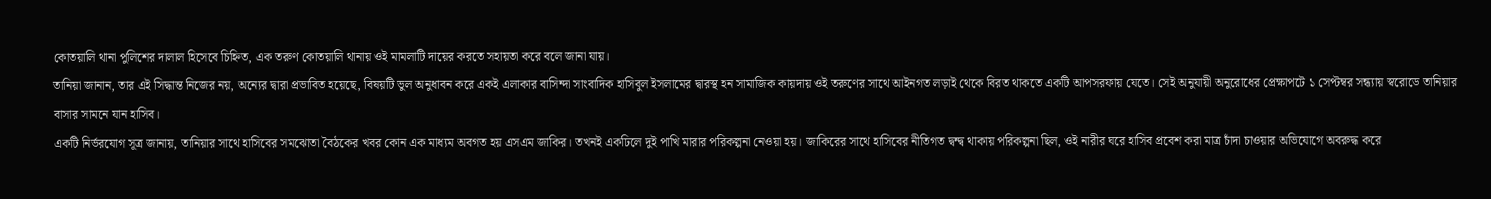কোতয়ালি থানা পুলিশের দালাল হিসেবে চিহ্নিত, এক তরুণ কোতয়ালি থানায় ওই মামলাটি দায়ের করতে সহায়তা করে বলে জানা যায়।
তানিয়া জানান, তার এই সিদ্ধান্ত নিজের নয়, অন্যের দ্বারা প্রভাবিত হয়েছে, বিষয়টি ভুল অনুধাবন করে একই এলাকার বাসিন্দা সাংবাদিক হাসিবুল ইসলামের দ্বারস্থ হন সামাজিক কায়দায় ওই তরুণের সাথে আইনগত লড়াই থেকে বিরত থাকতে একটি আপসরফায় যেতে। সেই অনুযায়ী অনুরোধের প্রেক্ষাপটে ১ সেপ্টম্বর সন্ধ্যায় স্বরোডে তানিয়ার বাসার সামনে যান হাসিব।
একটি নির্ভরযোগ সূত্র জানায়, তানিয়ার সাথে হাসিবের সমঝোতা বৈঠকের খবর কোন এক মাধ্যম অবগত হয় এসএম জাকির। তখনই একঢিলে দুই পাখি মারার পরিকল্পনা নেওয়া হয়। জাকিরের সাথে হাসিবের নীতিগত দ্বন্দ্ব থাকায় পরিকল্পনা ছিল, ওই নারীর ঘরে হাসিব প্রবেশ করা মাত্র চাঁদা চাওয়ার অভিযোগে অবরুদ্ধ করে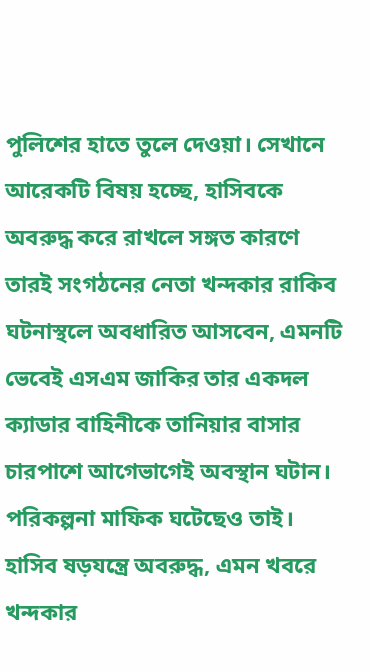পুলিশের হাতে তুলে দেওয়া। সেখানে আরেকটি বিষয় হচ্ছে, হাসিবকে অবরুদ্ধ করে রাখলে সঙ্গত কারণে তারই সংগঠনের নেতা খন্দকার রাকিব ঘটনাস্থলে অবধারিত আসবেন, এমনটি ভেবেই এসএম জাকির তার একদল ক্যাডার বাহিনীকে তানিয়ার বাসার চারপাশে আগেভাগেই অবস্থান ঘটান। পরিকল্পনা মাফিক ঘটেছেও তাই।
হাসিব ষড়যন্ত্রে অবরুদ্ধ, এমন খবরে খন্দকার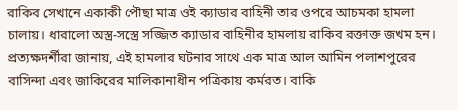রাকিব সেখানে একাকী পৌছা মাত্র ওই ক্যাডার বাহিনী তার ওপরে আচমকা হামলা চালায়। ধারালো অস্ত্র-সস্ত্রে সজ্জিত ক্যাডার বাহিনীর হামলায় রাকিব রক্তাক্ত জখম হন। প্রত্যক্ষদর্শীরা জানায়, এই হামলার ঘটনার সাথে এক মাত্র আল আমিন পলাশপুরের বাসিন্দা এবং জাকিরের মালিকানাধীন পত্রিকায় কর্মরত। বাকি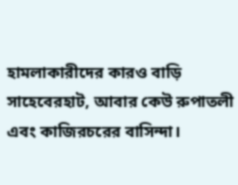হামলাকারীদের কারও বাড়ি সাহেবেরহাট, আবার কেউ রুপাতলী এবং কাজিরচরের বাসিন্দা।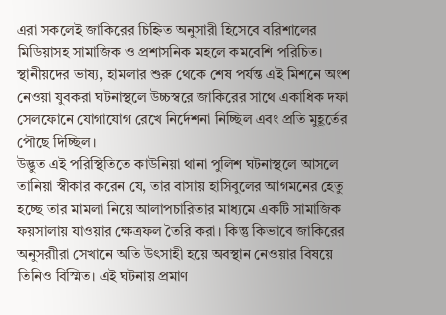এরা সকলেই জাকিরের চিহ্নিত অনুসারী হিসেবে বরিশালের মিডিয়াসহ সামাজিক ও প্রশাসনিক মহলে কমবেশি পরিচিত। স্থানীয়দের ভাষ্য, হামলার শুরু থেকে শেষ পর্যন্ত এই মিশনে অংশ নেওয়া যুবকরা ঘটনাস্থলে উচ্চস্বরে জাকিরের সাথে একাধিক দফা সেলফোনে যোগাযোগ রেখে নির্দেশনা নিচ্ছিল এবং প্রতি মুহূর্তের পৌছে দিচ্ছিল।
উদ্ভুত এই পরিস্থিতিতে কাউনিয়া থানা পুলিশ ঘটনাস্থলে আসলে তানিয়া স্বীকার করেন যে, তার বাসায় হাসিবুলের আগমনের হেতু হচ্ছে তার মামলা নিয়ে আলাপচারিতার মাধ্যমে একটি সামাজিক ফয়সালায় যাওয়ার ক্ষেত্রফল তৈরি করা। কিন্তু কিভাবে জাকিরের অনুসরাীরা সেখানে অতি উৎসাহী হয়ে অবস্থান নেওয়ার বিষয়ে তিনিও বিস্মিত। এই ঘটনায় প্রমাণ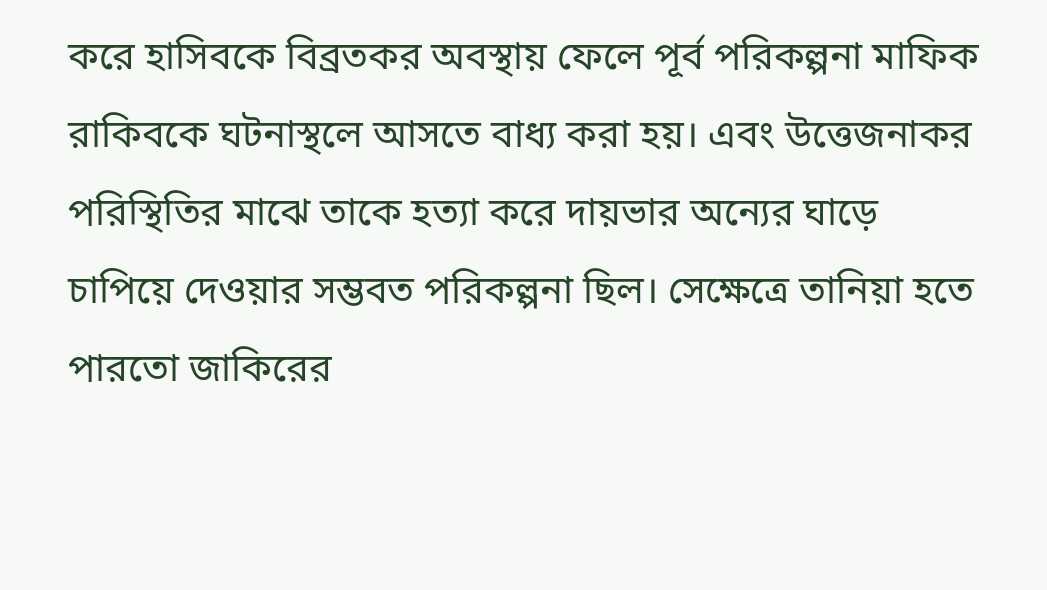করে হাসিবকে বিব্রতকর অবস্থায় ফেলে পূর্ব পরিকল্পনা মাফিক রাকিবকে ঘটনাস্থলে আসতে বাধ্য করা হয়। এবং উত্তেজনাকর পরিস্থিতির মাঝে তাকে হত্যা করে দায়ভার অন্যের ঘাড়ে চাপিয়ে দেওয়ার সম্ভবত পরিকল্পনা ছিল। সেক্ষেত্রে তানিয়া হতে পারতো জাকিরের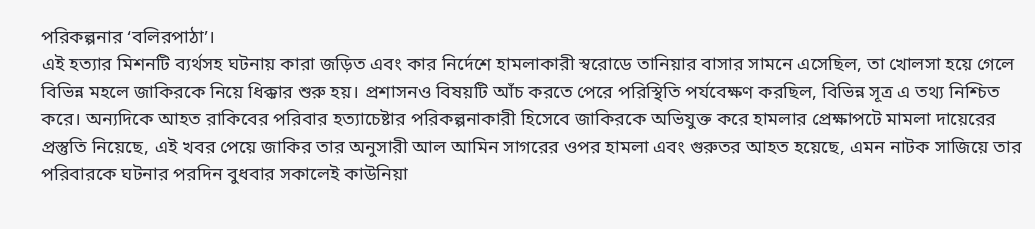পরিকল্পনার ‘বলিরপাঠা’।
এই হত্যার মিশনটি ব্যর্থসহ ঘটনায় কারা জড়িত এবং কার নির্দেশে হামলাকারী স্বরোডে তানিয়ার বাসার সামনে এসেছিল, তা খোলসা হয়ে গেলে বিভিন্ন মহলে জাকিরকে নিয়ে ধিক্কার শুরু হয়। প্রশাসনও বিষয়টি আঁচ করতে পেরে পরিস্থিতি পর্যবেক্ষণ করছিল, বিভিন্ন সূত্র এ তথ্য নিশ্চিত করে। অন্যদিকে আহত রাকিবের পরিবার হত্যাচেষ্টার পরিকল্পনাকারী হিসেবে জাকিরকে অভিযুক্ত করে হামলার প্রেক্ষাপটে মামলা দায়েরের প্রস্তুতি নিয়েছে, এই খবর পেয়ে জাকির তার অনুসারী আল আমিন সাগরের ওপর হামলা এবং গুরুতর আহত হয়েছে, এমন নাটক সাজিয়ে তার পরিবারকে ঘটনার পরদিন বুধবার সকালেই কাউনিয়া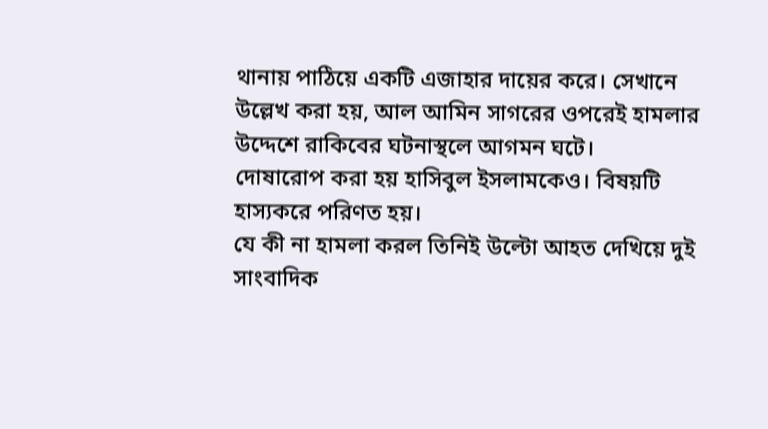থানায় পাঠিয়ে একটি এজাহার দায়ের করে। সেখানে উল্লেখ করা হয়, আল আমিন সাগরের ওপরেই হামলার উদ্দেশে রাকিবের ঘটনাস্থলে আগমন ঘটে।
দোষারোপ করা হয় হাসিবুল ইসলামকেও। বিষয়টি হাস্যকরে পরিণত হয়।
যে কী না হামলা করল তিনিই উল্টো আহত দেখিয়ে দুই সাংবাদিক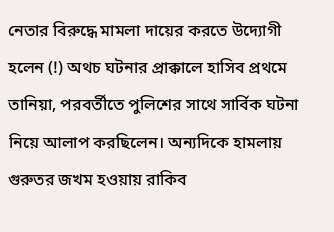নেতার বিরুদ্ধে মামলা দায়ের করতে উদ্যোগী হলেন (!) অথচ ঘটনার প্রাক্কালে হাসিব প্রথমে তানিয়া, পরবর্তীতে পুলিশের সাথে সার্বিক ঘটনা নিয়ে আলাপ করছিলেন। অন্যদিকে হামলায় গুরুতর জখম হওয়ায় রাকিব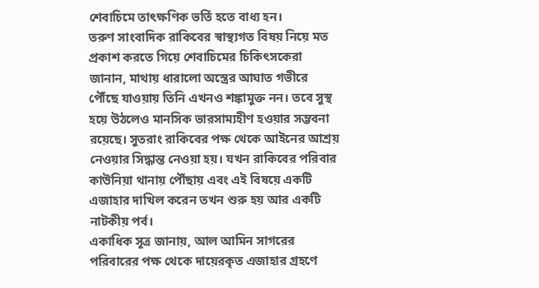শেবাচিমে তাৎক্ষণিক ভর্তি হতে বাধ্য হন।
তরুণ সাংবাদিক রাকিবের স্বাস্থ্যগত বিষয় নিয়ে মত প্রকাশ করতে গিয়ে শেবাচিমের চিকিৎসকেরা জানান, মাথায় ধারালো অস্ত্রের আঘাত গভীরে পৌঁছে যাওয়ায় তিনি এখনও শঙ্কামুক্ত নন। তবে সুস্থ হয়ে উঠলেও মানসিক ভারসাম্যহীণ হওয়ার সম্ভবনা রয়েছে। সুতরাং রাকিবের পক্ষ থেকে আইনের আশ্রয় নেওয়ার সিদ্ধান্ত নেওয়া হয়। যখন রাকিবের পরিবার কাউনিয়া থানায় পৌঁছায় এবং এই বিষয়ে একটি এজাহার দাখিল করেন তখন শুরু হয় আর একটি নাটকীয় পর্ব।
একাধিক সূত্র জানায়, আল আমিন সাগরের পরিবারের পক্ষ থেকে দায়েরকৃত এজাহার গ্রহণে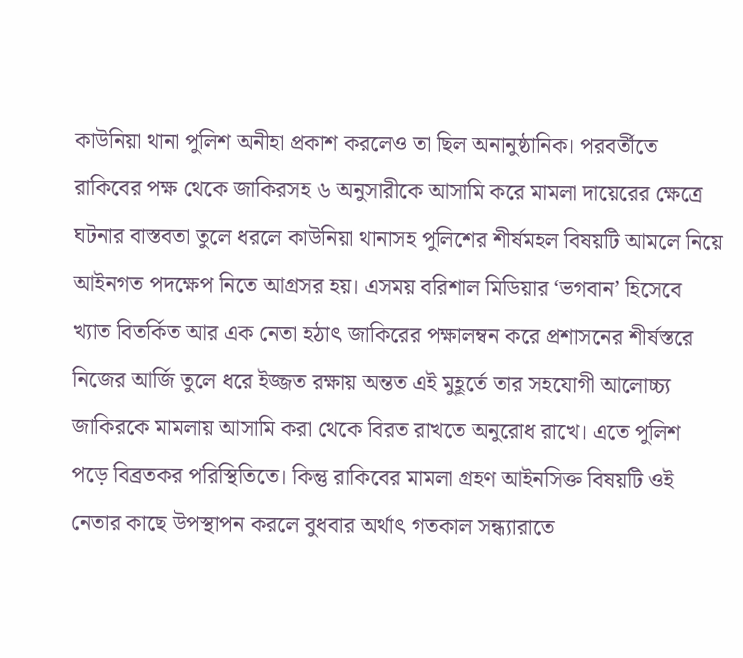কাউনিয়া থানা পুলিশ অনীহা প্রকাশ করলেও তা ছিল অনানুষ্ঠানিক। পরবর্তীতে রাকিবের পক্ষ থেকে জাকিরসহ ৬ অনুসারীকে আসামি করে মামলা দায়েরের ক্ষেত্রে ঘটনার বাস্তবতা তুলে ধরলে কাউনিয়া থানাসহ পুলিশের শীর্ষমহল বিষয়টি আমলে নিয়ে আইনগত পদক্ষেপ নিতে আগ্রসর হয়। এসময় বরিশাল মিডিয়ার ‘ভগবান’ হিসেবে খ্যাত বিতর্কিত আর এক নেতা হঠাৎ জাকিরের পক্ষালম্বন করে প্রশাসনের শীর্ষস্তরে নিজের আর্জি তুলে ধরে ইজ্জত রক্ষায় অন্তত এই মুহূর্তে তার সহযোগী আলোচ্চ্য জাকিরকে মামলায় আসামি করা থেকে বিরত রাখতে অনুরোধ রাখে। এতে পুলিশ পড়ে বিব্রতকর পরিস্থিতিতে। কিন্তু রাকিবের মামলা গ্রহণ আইনসিক্ত বিষয়টি ওই নেতার কাছে উপস্থাপন করলে বুধবার অর্থাৎ গতকাল সন্ধ্যারাতে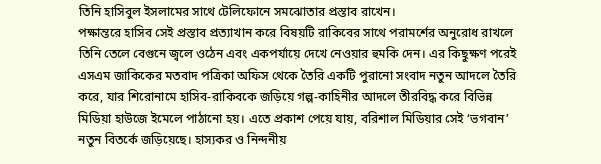তিনি হাসিবুল ইসলামের সাথে টেলিফোনে সমঝোতার প্রস্তাব রাখেন।
পক্ষান্তরে হাসিব সেই প্রস্তাব প্রত্যাখান করে বিষয়টি রাকিবের সাথে পরামর্শের অনুরোধ রাখলে তিনি তেলে বেগুনে জ্বলে ওঠেন এবং একপর্যায়ে দেখে নেওয়ার হুমকি দেন। এর কিছুক্ষণ পরেই এসএম জাকিকের মতবাদ পত্রিকা অফিস থেকে তৈরি একটি পুরানো সংবাদ নতুন আদলে তৈরি করে, যার শিরোনামে হাসিব-রাকিবকে জড়িয়ে গল্প-কাহিনীর আদলে তীরবিদ্ধ করে বিভিন্ন মিডিয়া হাউজে ইমেলে পাঠানো হয়। এতে প্রকাশ পেয়ে যায়, বরিশাল মিডিয়ার সেই ‘ভগবান’ নতুন বিতর্কে জড়িয়েছে। হাস্যকর ও নিন্দনীয়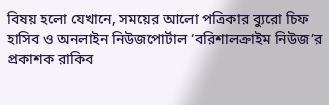বিষয় হলো যেখানে, সময়ের আলো পত্রিকার ব্যুরো চিফ হাসিব ও অনলাইন নিউজপোর্টাল ‘বরিশালক্রাইম নিউজ’র প্রকাশক রাকিব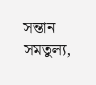সন্তান সমতুল্য,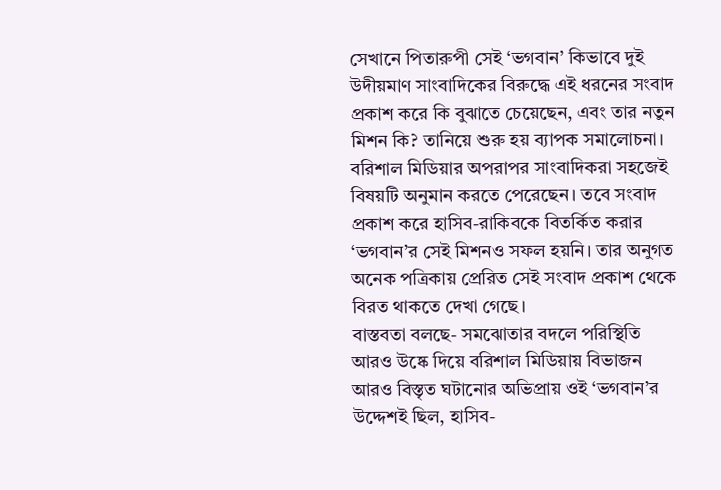সেখানে পিতারুপী সেই ‘ভগবান’ কিভাবে দুই উদীয়মাণ সাংবাদিকের বিরুদ্ধে এই ধরনের সংবাদ প্রকাশ করে কি বুঝাতে চেয়েছেন, এবং তার নতুন মিশন কি? তানিয়ে শুরু হয় ব্যাপক সমালোচনা। বরিশাল মিডিয়ার অপরাপর সাংবাদিকরা সহজেই বিষয়টি অনুমান করতে পেরেছেন। তবে সংবাদ প্রকাশ করে হাসিব-রাকিবকে বিতর্কিত করার ‘ভগবান’র সেই মিশনও সফল হয়নি। তার অনুগত অনেক পত্রিকায় প্রেরিত সেই সংবাদ প্রকাশ থেকে বিরত থাকতে দেখা গেছে।
বাস্তবতা বলছে- সমঝোতার বদলে পরিস্থিতি আরও উষ্কে দিয়ে বরিশাল মিডিয়ায় বিভাজন আরও বিস্তৃত ঘটানোর অভিপ্রায় ওই ‘ভগবান’র উদ্দেশই ছিল, হাসিব-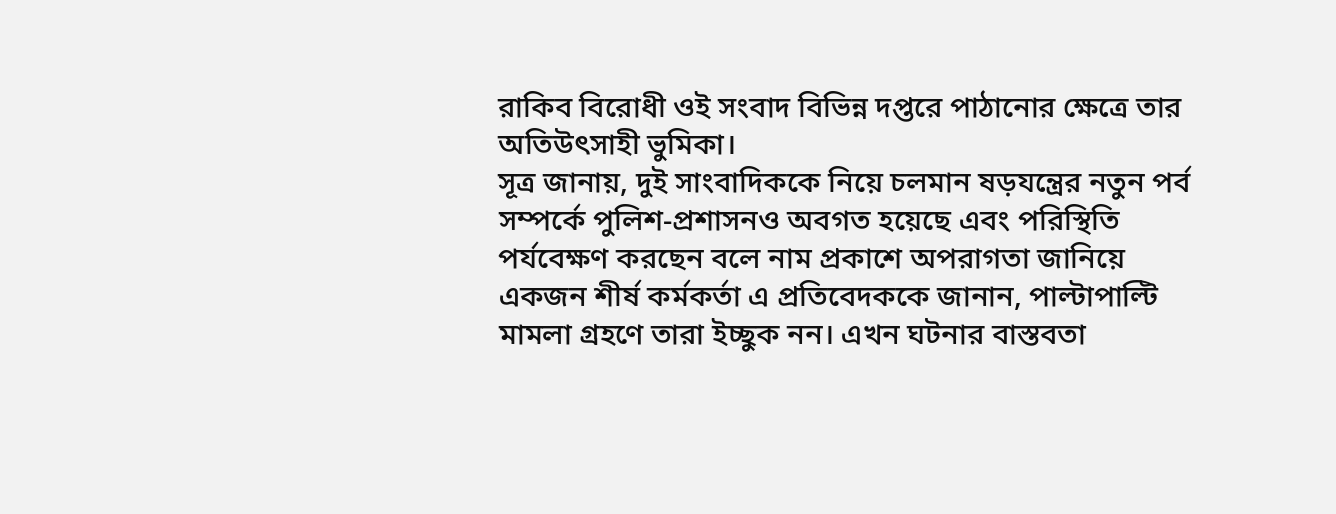রাকিব বিরোধী ওই সংবাদ বিভিন্ন দপ্তরে পাঠানোর ক্ষেত্রে তার অতিউৎসাহী ভুমিকা।
সূত্র জানায়, দুই সাংবাদিককে নিয়ে চলমান ষড়যন্ত্রের নতুন পর্ব সম্পর্কে পুলিশ-প্রশাসনও অবগত হয়েছে এবং পরিস্থিতি পর্যবেক্ষণ করছেন বলে নাম প্রকাশে অপরাগতা জানিয়ে একজন শীর্ষ কর্মকর্তা এ প্রতিবেদককে জানান, পাল্টাপাল্টি মামলা গ্রহণে তারা ইচ্ছুক নন। এখন ঘটনার বাস্তবতা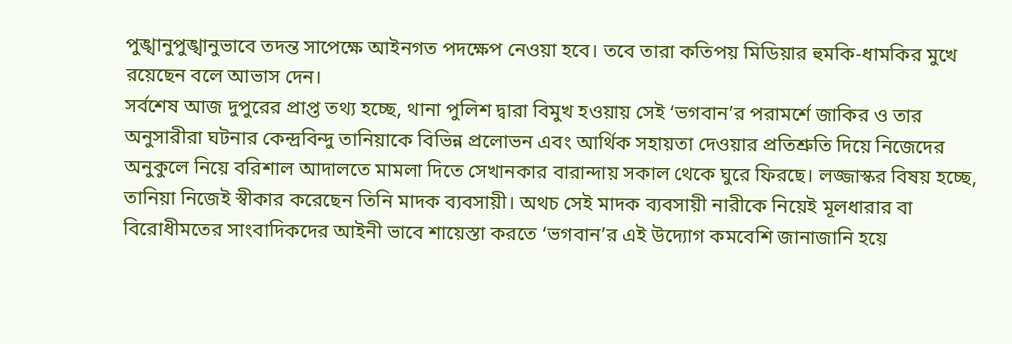পুঙ্খানুপুঙ্খানুভাবে তদন্ত সাপেক্ষে আইনগত পদক্ষেপ নেওয়া হবে। তবে তারা কতিপয় মিডিয়ার হুমকি-ধামকির মুখে রয়েছেন বলে আভাস দেন।
সর্বশেষ আজ দুপুরের প্রাপ্ত তথ্য হচ্ছে, থানা পুলিশ দ্বারা বিমুখ হওয়ায় সেই ‘ভগবান’র পরামর্শে জাকির ও তার অনুসারীরা ঘটনার কেন্দ্রবিন্দু তানিয়াকে বিভিন্ন প্রলোভন এবং আর্থিক সহায়তা দেওয়ার প্রতিশ্রুতি দিয়ে নিজেদের অনুকুলে নিয়ে বরিশাল আদালতে মামলা দিতে সেখানকার বারান্দায় সকাল থেকে ঘুরে ফিরছে। লজ্জাস্কর বিষয় হচ্ছে, তানিয়া নিজেই স্বীকার করেছেন তিনি মাদক ব্যবসায়ী। অথচ সেই মাদক ব্যবসায়ী নারীকে নিয়েই মূলধারার বা বিরোধীমতের সাংবাদিকদের আইনী ভাবে শায়েস্তা করতে ‘ভগবান’র এই উদ্যোগ কমবেশি জানাজানি হয়ে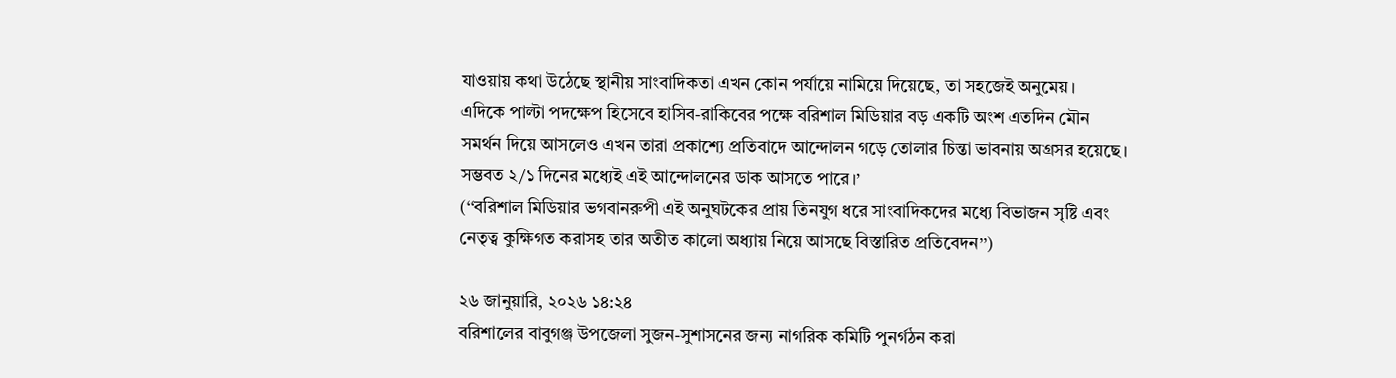যাওয়ায় কথা উঠেছে স্থানীয় সাংবাদিকতা এখন কোন পর্যায়ে নামিয়ে দিয়েছে, তা সহজেই অনুমেয়।
এদিকে পাল্টা পদক্ষেপ হিসেবে হাসিব-রাকিবের পক্ষে বরিশাল মিডিয়ার বড় একটি অংশ এতদিন মৌন সমর্থন দিয়ে আসলেও এখন তারা প্রকাশ্যে প্রতিবাদে আন্দোলন গড়ে তোলার চিন্তা ভাবনায় অগ্রসর হয়েছে। সম্ভবত ২/১ দিনের মধ্যেই এই আন্দোলনের ডাক আসতে পারে।’
(‘‘বরিশাল মিডিয়ার ভগবানরুপী এই অনুঘটকের প্রায় তিনযুগ ধরে সাংবাদিকদের মধ্যে বিভাজন সৃষ্টি এবং নেতৃত্ব কুক্ষিগত করাসহ তার অতীত কালো অধ্যায় নিয়ে আসছে বিস্তারিত প্রতিবেদন’’)

২৬ জানুয়ারি, ২০২৬ ১৪:২৪
বরিশালের বাবুগঞ্জ উপজেলা সুজন-সুশাসনের জন্য নাগরিক কমিটি পুনর্গঠন করা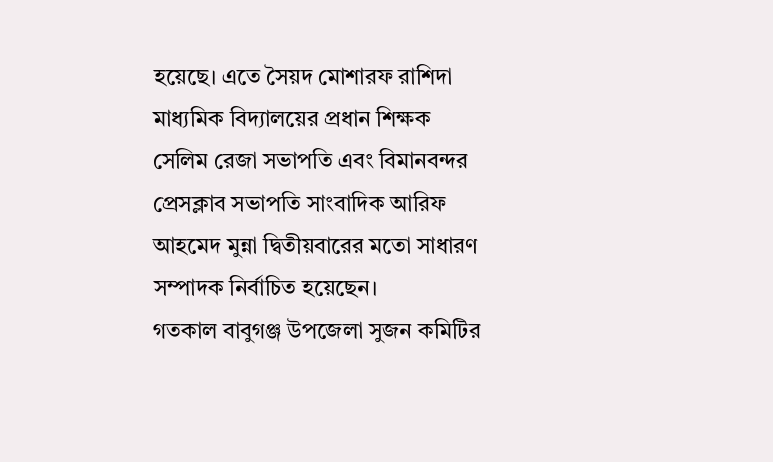হয়েছে। এতে সৈয়দ মোশারফ রাশিদা মাধ্যমিক বিদ্যালয়ের প্রধান শিক্ষক সেলিম রেজা সভাপতি এবং বিমানবন্দর প্রেসক্লাব সভাপতি সাংবাদিক আরিফ আহমেদ মুন্না দ্বিতীয়বারের মতো সাধারণ সম্পাদক নির্বাচিত হয়েছেন।
গতকাল বাবুগঞ্জ উপজেলা সুজন কমিটির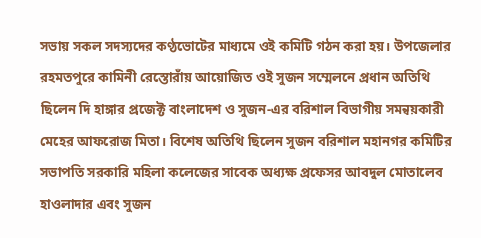সভায় সকল সদস্যদের কণ্ঠভোটের মাধ্যমে ওই কমিটি গঠন করা হয়। উপজেলার রহমতপুরে কামিনী রেস্তোরাঁয় আয়োজিত ওই সুজন সম্মেলনে প্রধান অতিথি ছিলেন দি হাঙ্গার প্রজেক্ট বাংলাদেশ ও সুজন-এর বরিশাল বিভাগীয় সমন্বয়কারী মেহের আফরোজ মিতা। বিশেষ অতিথি ছিলেন সুজন বরিশাল মহানগর কমিটির সভাপতি সরকারি মহিলা কলেজের সাবেক অধ্যক্ষ প্রফেসর আবদুল মোতালেব হাওলাদার এবং সুজন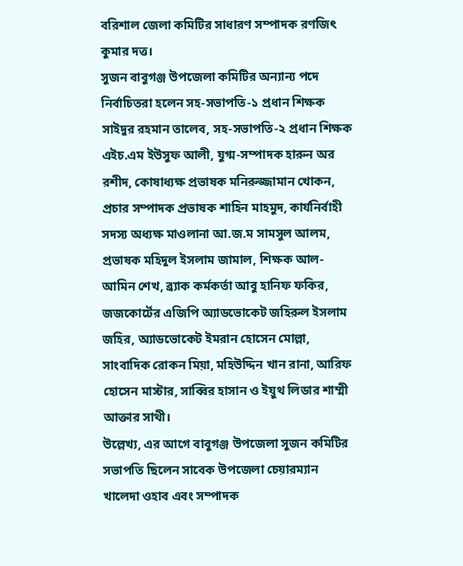বরিশাল জেলা কমিটির সাধারণ সম্পাদক রণজিৎ কুমার দত্ত।
সুজন বাবুগঞ্জ উপজেলা কমিটির অন্যান্য পদে নির্বাচিতরা হলেন সহ-সভাপতি-১ প্রধান শিক্ষক সাইদুর রহমান তালেব, সহ-সভাপতি-২ প্রধান শিক্ষক এইচ.এম ইউসুফ আলী, যুগ্ম-সম্পাদক হারুন অর রশীদ, কোষাধ্যক্ষ প্রভাষক মনিরুজ্জামান খোকন, প্রচার সম্পাদক প্রভাষক শাহিন মাহমুদ, কার্যনির্বাহী সদস্য অধ্যক্ষ মাওলানা আ.জ.ম সামসুল আলম, প্রভাষক মহিদুল ইসলাম জামাল, শিক্ষক আল-আমিন শেখ, ব্র্যাক কর্মকর্তা আবু হানিফ ফকির, জজকোর্টের এজিপি অ্যাডভোকেট জহিরুল ইসলাম জহির, অ্যাডভোকেট ইমরান হোসেন মোল্লা, সাংবাদিক রোকন মিয়া, মহিউদ্দিন খান রানা, আরিফ হোসেন মাস্টার, সাব্বির হাসান ও ইয়ুথ লিডার শাম্মী আক্তার সাথী।
উল্লেখ্য, এর আগে বাবুগঞ্জ উপজেলা সুজন কমিটির সভাপতি ছিলেন সাবেক উপজেলা চেয়ারম্যান খালেদা ওহাব এবং সম্পাদক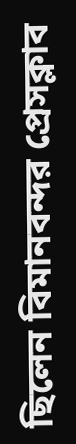ছিলেন বিমানবন্দর প্রেসক্লাব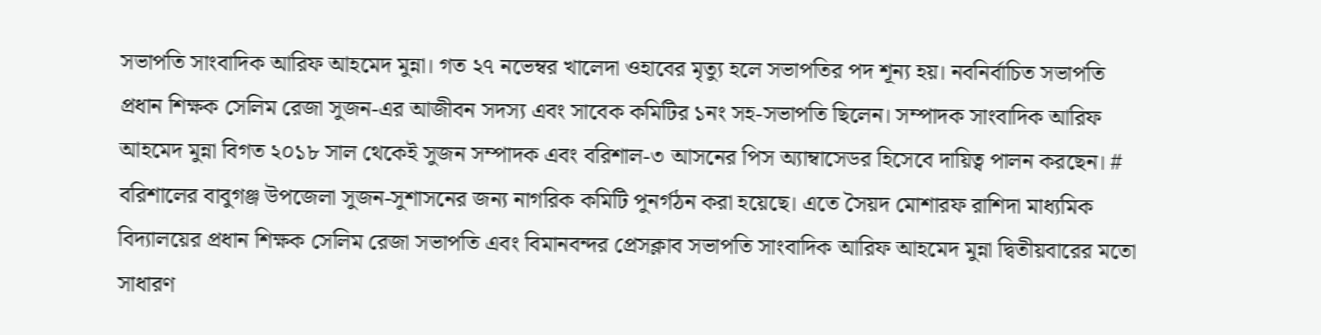সভাপতি সাংবাদিক আরিফ আহমেদ মুন্না। গত ২৭ নভেম্বর খালেদা ওহাবের মৃত্যু হলে সভাপতির পদ শূন্য হয়। নবনির্বাচিত সভাপতি প্রধান শিক্ষক সেলিম রেজা সুজন-এর আজীবন সদস্য এবং সাবেক কমিটির ১নং সহ-সভাপতি ছিলেন। সম্পাদক সাংবাদিক আরিফ আহমেদ মুন্না বিগত ২০১৮ সাল থেকেই সুজন সম্পাদক এবং বরিশাল-৩ আসনের পিস অ্যাম্বাসেডর হিসেবে দায়িত্ব পালন করছেন। #
বরিশালের বাবুগঞ্জ উপজেলা সুজন-সুশাসনের জন্য নাগরিক কমিটি পুনর্গঠন করা হয়েছে। এতে সৈয়দ মোশারফ রাশিদা মাধ্যমিক বিদ্যালয়ের প্রধান শিক্ষক সেলিম রেজা সভাপতি এবং বিমানবন্দর প্রেসক্লাব সভাপতি সাংবাদিক আরিফ আহমেদ মুন্না দ্বিতীয়বারের মতো সাধারণ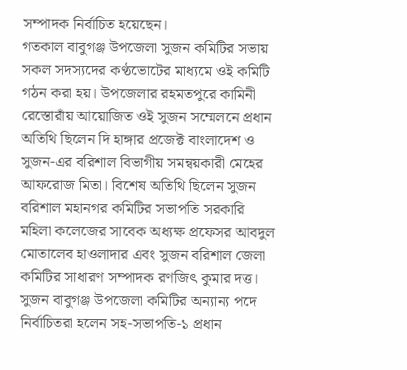সম্পাদক নির্বাচিত হয়েছেন।
গতকাল বাবুগঞ্জ উপজেলা সুজন কমিটির সভায় সকল সদস্যদের কণ্ঠভোটের মাধ্যমে ওই কমিটি গঠন করা হয়। উপজেলার রহমতপুরে কামিনী রেস্তোরাঁয় আয়োজিত ওই সুজন সম্মেলনে প্রধান অতিথি ছিলেন দি হাঙ্গার প্রজেক্ট বাংলাদেশ ও সুজন-এর বরিশাল বিভাগীয় সমন্বয়কারী মেহের আফরোজ মিতা। বিশেষ অতিথি ছিলেন সুজন বরিশাল মহানগর কমিটির সভাপতি সরকারি মহিলা কলেজের সাবেক অধ্যক্ষ প্রফেসর আবদুল মোতালেব হাওলাদার এবং সুজন বরিশাল জেলা কমিটির সাধারণ সম্পাদক রণজিৎ কুমার দত্ত।
সুজন বাবুগঞ্জ উপজেলা কমিটির অন্যান্য পদে নির্বাচিতরা হলেন সহ-সভাপতি-১ প্রধান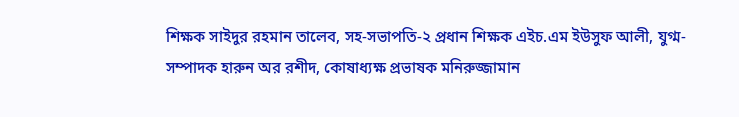শিক্ষক সাইদুর রহমান তালেব, সহ-সভাপতি-২ প্রধান শিক্ষক এইচ.এম ইউসুফ আলী, যুগ্ম-সম্পাদক হারুন অর রশীদ, কোষাধ্যক্ষ প্রভাষক মনিরুজ্জামান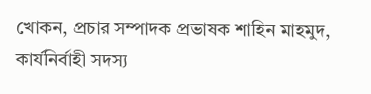খোকন, প্রচার সম্পাদক প্রভাষক শাহিন মাহমুদ, কার্যনির্বাহী সদস্য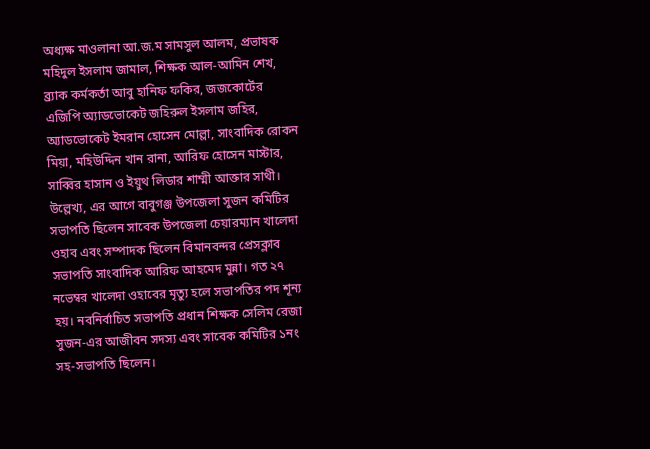অধ্যক্ষ মাওলানা আ.জ.ম সামসুল আলম, প্রভাষক মহিদুল ইসলাম জামাল, শিক্ষক আল-আমিন শেখ, ব্র্যাক কর্মকর্তা আবু হানিফ ফকির, জজকোর্টের এজিপি অ্যাডভোকেট জহিরুল ইসলাম জহির, অ্যাডভোকেট ইমরান হোসেন মোল্লা, সাংবাদিক রোকন মিয়া, মহিউদ্দিন খান রানা, আরিফ হোসেন মাস্টার, সাব্বির হাসান ও ইয়ুথ লিডার শাম্মী আক্তার সাথী।
উল্লেখ্য, এর আগে বাবুগঞ্জ উপজেলা সুজন কমিটির সভাপতি ছিলেন সাবেক উপজেলা চেয়ারম্যান খালেদা ওহাব এবং সম্পাদক ছিলেন বিমানবন্দর প্রেসক্লাব সভাপতি সাংবাদিক আরিফ আহমেদ মুন্না। গত ২৭ নভেম্বর খালেদা ওহাবের মৃত্যু হলে সভাপতির পদ শূন্য হয়। নবনির্বাচিত সভাপতি প্রধান শিক্ষক সেলিম রেজা সুজন-এর আজীবন সদস্য এবং সাবেক কমিটির ১নং সহ-সভাপতি ছিলেন।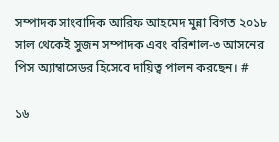সম্পাদক সাংবাদিক আরিফ আহমেদ মুন্না বিগত ২০১৮ সাল থেকেই সুজন সম্পাদক এবং বরিশাল-৩ আসনের পিস অ্যাম্বাসেডর হিসেবে দায়িত্ব পালন করছেন। #

১৬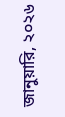জানুয়ারি, ২০২৬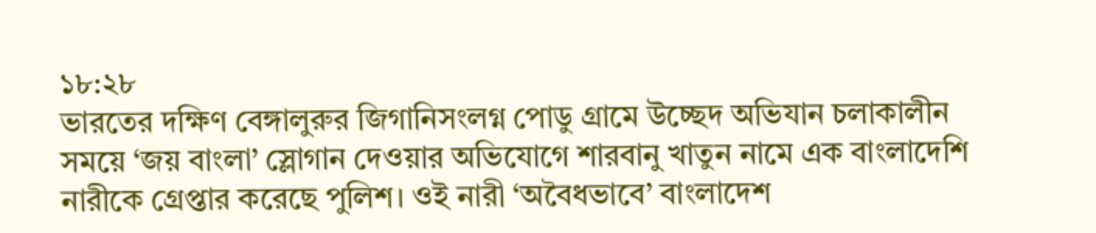১৮:২৮
ভারতের দক্ষিণ বেঙ্গালুরুর জিগানিসংলগ্ন পোডু গ্রামে উচ্ছেদ অভিযান চলাকালীন সময়ে ‘জয় বাংলা’ স্লোগান দেওয়ার অভিযোগে শারবানু খাতুন নামে এক বাংলাদেশি নারীকে গ্রেপ্তার করেছে পুলিশ। ওই নারী ‘অবৈধভাবে’ বাংলাদেশ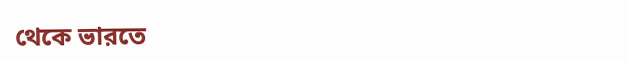থেকে ভারতে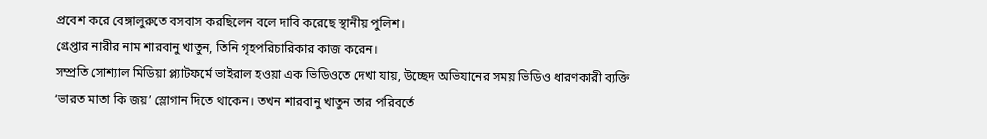প্রবেশ করে বেঙ্গালুরুতে বসবাস করছিলেন বলে দাবি করেছে স্থানীয় পুলিশ।
গ্রেপ্তার নারীর নাম শারবানু খাতুন, তিনি গৃহপরিচারিকার কাজ করেন।
সম্প্রতি সোশ্যাল মিডিয়া প্ল্যাটফর্মে ভাইরাল হওয়া এক ভিডিওতে দেখা যায়, উচ্ছেদ অভিযানের সময় ভিডিও ধারণকারী ব্যক্তি ‘ভারত মাতা কি জয়’ স্লোগান দিতে থাকেন। তখন শারবানু খাতুন তার পরিবর্তে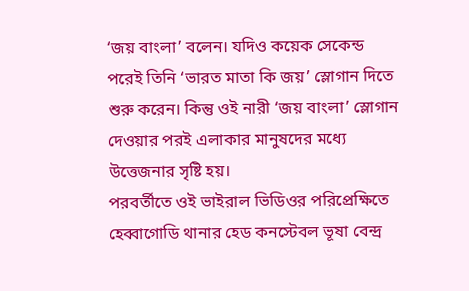‘জয় বাংলা’ বলেন। যদিও কয়েক সেকেন্ড পরেই তিনি ‘ভারত মাতা কি জয়’ স্লোগান দিতে শুরু করেন। কিন্তু ওই নারী ‘জয় বাংলা’ স্লোগান দেওয়ার পরই এলাকার মানুষদের মধ্যে উত্তেজনার সৃষ্টি হয়।
পরবর্তীতে ওই ভাইরাল ভিডিওর পরিপ্রেক্ষিতে হেব্বাগোডি থানার হেড কনস্টেবল ভূষা বেন্দ্র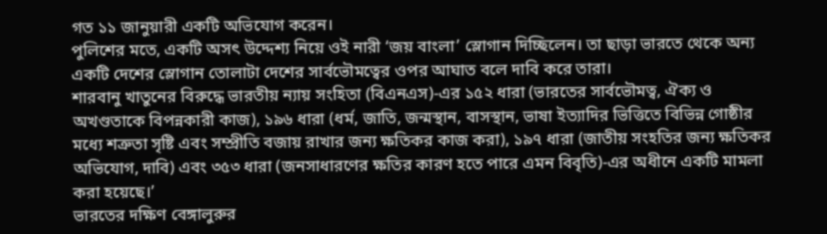গত ১১ জানুয়ারী একটি অভিযোগ করেন।
পুলিশের মতে, একটি অসৎ উদ্দেশ্য নিয়ে ওই নারী ‘জয় বাংলা’ স্লোগান দিচ্ছিলেন। তা ছাড়া ভারতে থেকে অন্য একটি দেশের স্লোগান তোলাটা দেশের সার্বভৌমত্বের ওপর আঘাত বলে দাবি করে তারা।
শারবানু খাতুনের বিরুদ্ধে ভারতীয় ন্যায় সংহিতা (বিএনএস)-এর ১৫২ ধারা (ভারতের সার্বভৌমত্ব, ঐক্য ও অখণ্ডতাকে বিপন্নকারী কাজ), ১৯৬ ধারা (ধর্ম, জাতি, জন্মস্থান, বাসস্থান, ভাষা ইত্যাদির ভিত্তিতে বিভিন্ন গোষ্ঠীর মধ্যে শত্রুতা সৃষ্টি এবং সম্প্রীতি বজায় রাখার জন্য ক্ষতিকর কাজ করা), ১৯৭ ধারা (জাতীয় সংহতির জন্য ক্ষতিকর অভিযোগ, দাবি) এবং ৩৫৩ ধারা (জনসাধারণের ক্ষতির কারণ হতে পারে এমন বিবৃতি)-এর অধীনে একটি মামলা করা হয়েছে।’
ভারতের দক্ষিণ বেঙ্গালুরুর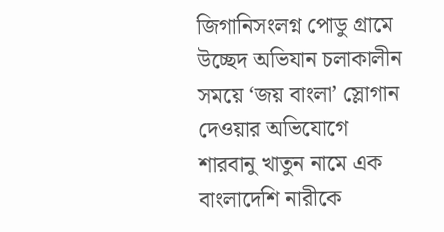জিগানিসংলগ্ন পোডু গ্রামে উচ্ছেদ অভিযান চলাকালীন সময়ে ‘জয় বাংলা’ স্লোগান দেওয়ার অভিযোগে শারবানু খাতুন নামে এক বাংলাদেশি নারীকে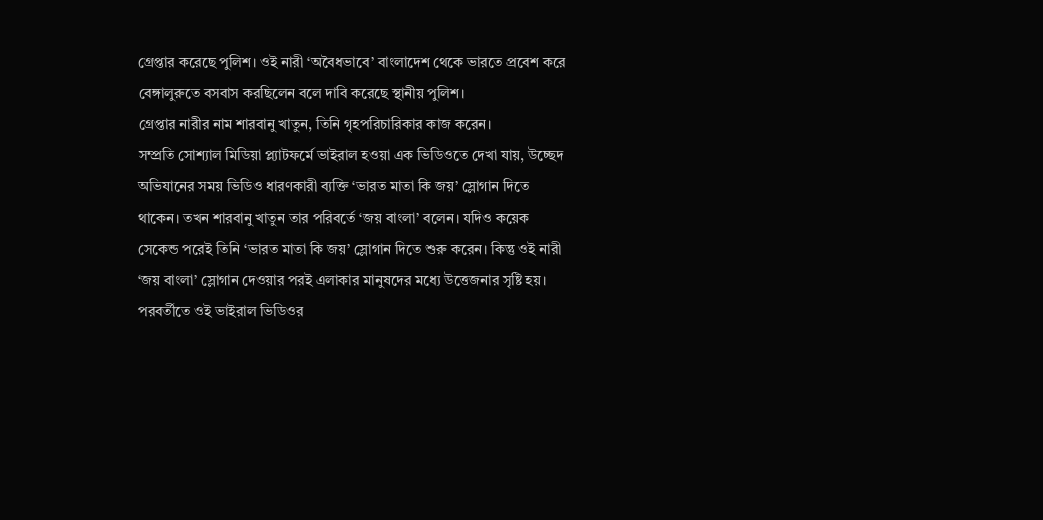গ্রেপ্তার করেছে পুলিশ। ওই নারী ‘অবৈধভাবে’ বাংলাদেশ থেকে ভারতে প্রবেশ করে বেঙ্গালুরুতে বসবাস করছিলেন বলে দাবি করেছে স্থানীয় পুলিশ।
গ্রেপ্তার নারীর নাম শারবানু খাতুন, তিনি গৃহপরিচারিকার কাজ করেন।
সম্প্রতি সোশ্যাল মিডিয়া প্ল্যাটফর্মে ভাইরাল হওয়া এক ভিডিওতে দেখা যায়, উচ্ছেদ অভিযানের সময় ভিডিও ধারণকারী ব্যক্তি ‘ভারত মাতা কি জয়’ স্লোগান দিতে থাকেন। তখন শারবানু খাতুন তার পরিবর্তে ‘জয় বাংলা’ বলেন। যদিও কয়েক সেকেন্ড পরেই তিনি ‘ভারত মাতা কি জয়’ স্লোগান দিতে শুরু করেন। কিন্তু ওই নারী ‘জয় বাংলা’ স্লোগান দেওয়ার পরই এলাকার মানুষদের মধ্যে উত্তেজনার সৃষ্টি হয়।
পরবর্তীতে ওই ভাইরাল ভিডিওর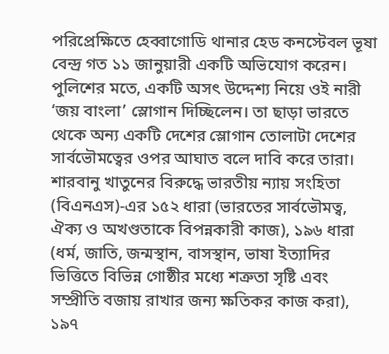পরিপ্রেক্ষিতে হেব্বাগোডি থানার হেড কনস্টেবল ভূষা বেন্দ্র গত ১১ জানুয়ারী একটি অভিযোগ করেন।
পুলিশের মতে, একটি অসৎ উদ্দেশ্য নিয়ে ওই নারী ‘জয় বাংলা’ স্লোগান দিচ্ছিলেন। তা ছাড়া ভারতে থেকে অন্য একটি দেশের স্লোগান তোলাটা দেশের সার্বভৌমত্বের ওপর আঘাত বলে দাবি করে তারা।
শারবানু খাতুনের বিরুদ্ধে ভারতীয় ন্যায় সংহিতা (বিএনএস)-এর ১৫২ ধারা (ভারতের সার্বভৌমত্ব, ঐক্য ও অখণ্ডতাকে বিপন্নকারী কাজ), ১৯৬ ধারা (ধর্ম, জাতি, জন্মস্থান, বাসস্থান, ভাষা ইত্যাদির ভিত্তিতে বিভিন্ন গোষ্ঠীর মধ্যে শত্রুতা সৃষ্টি এবং সম্প্রীতি বজায় রাখার জন্য ক্ষতিকর কাজ করা), ১৯৭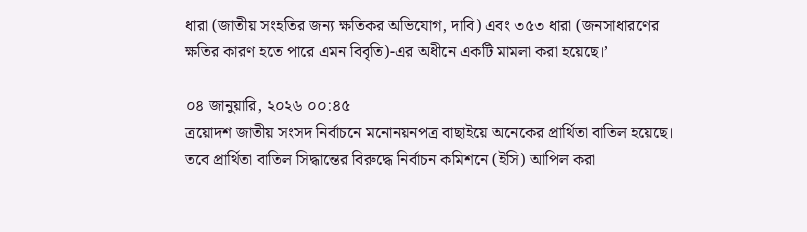ধারা (জাতীয় সংহতির জন্য ক্ষতিকর অভিযোগ, দাবি) এবং ৩৫৩ ধারা (জনসাধারণের ক্ষতির কারণ হতে পারে এমন বিবৃতি)-এর অধীনে একটি মামলা করা হয়েছে।’

০৪ জানুয়ারি, ২০২৬ ০০:৪৫
ত্রয়োদশ জাতীয় সংসদ নির্বাচনে মনোনয়নপত্র বাছাইয়ে অনেকের প্রার্থিতা বাতিল হয়েছে। তবে প্রার্থিতা বাতিল সিদ্ধান্তের বিরুদ্ধে নির্বাচন কমিশনে (ইসি) আপিল করা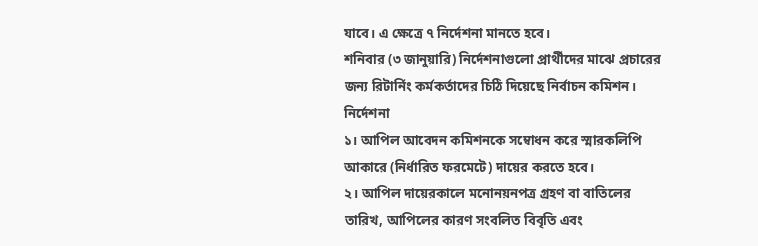যাবে। এ ক্ষেত্রে ৭ নির্দেশনা মানতে হবে।
শনিবার (৩ জানুয়ারি) নির্দেশনাগুলো প্রার্থীদের মাঝে প্রচারের জন্য রিটার্নিং কর্মকর্তাদের চিঠি দিয়েছে নির্বাচন কমিশন।
নির্দেশনা
১। আপিল আবেদন কমিশনকে সম্বোধন করে স্মারকলিপি আকারে (নির্ধারিত ফরমেটে) দায়ের করতে হবে।
২। আপিল দায়েরকালে মনোনয়নপত্র গ্রহণ বা বাতিলের তারিখ, আপিলের কারণ সংবলিত বিবৃতি এবং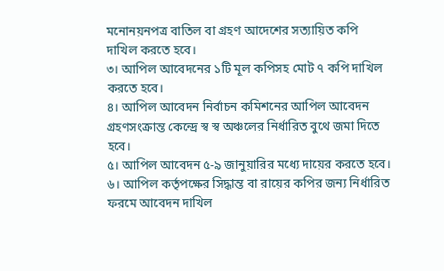মনোনয়নপত্র বাতিল বা গ্রহণ আদেশের সত্যায়িত কপি দাখিল করতে হবে।
৩। আপিল আবেদনের ১টি মূল কপিসহ মোট ৭ কপি দাখিল করতে হবে।
৪। আপিল আবেদন নির্বাচন কমিশনের আপিল আবেদন গ্রহণসংক্রান্ত কেন্দ্রে স্ব স্ব অঞ্চলের নির্ধারিত বুথে জমা দিতে হবে।
৫। আপিল আবেদন ৫-৯ জানুয়ারির মধ্যে দায়ের করতে হবে।
৬। আপিল কর্তৃপক্ষের সিদ্ধান্ত বা রায়ের কপির জন্য নির্ধারিত ফরমে আবেদন দাখিল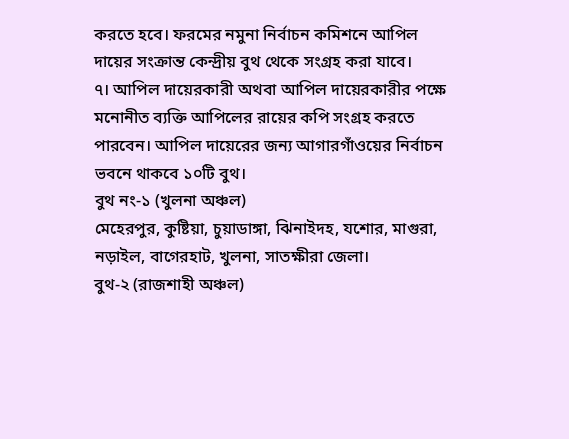করতে হবে। ফরমের নমুনা নির্বাচন কমিশনে আপিল দায়ের সংক্রান্ত কেন্দ্রীয় বুথ থেকে সংগ্রহ করা যাবে।
৭। আপিল দায়েরকারী অথবা আপিল দায়েরকারীর পক্ষে মনোনীত ব্যক্তি আপিলের রায়ের কপি সংগ্রহ করতে পারবেন। আপিল দায়েরের জন্য আগারগাঁওয়ের নির্বাচন ভবনে থাকবে ১০টি বুথ।
বুথ নং-১ (খুলনা অঞ্চল)
মেহেরপুর, কুষ্টিয়া, চুয়াডাঙ্গা, ঝিনাইদহ, যশোর, মাগুরা, নড়াইল, বাগেরহাট, খুলনা, সাতক্ষীরা জেলা।
বুথ-২ (রাজশাহী অঞ্চল)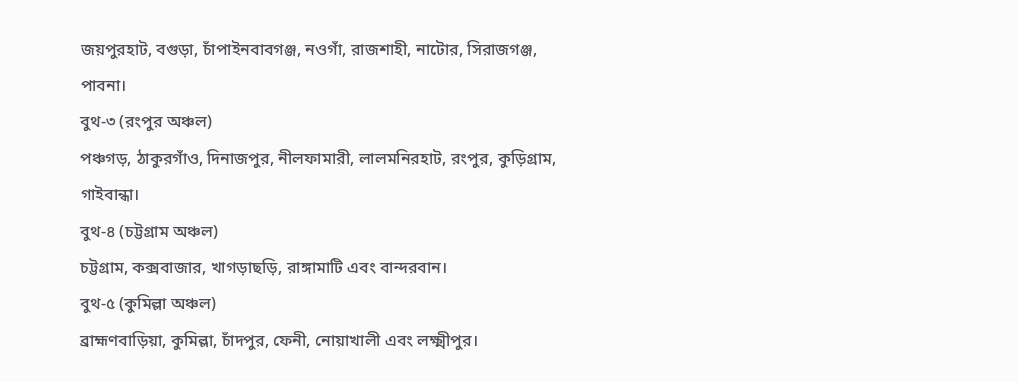জয়পুরহাট, বগুড়া, চাঁপাইনবাবগঞ্জ, নওগাঁ, রাজশাহী, নাটোর, সিরাজগঞ্জ, পাবনা।
বুথ-৩ (রংপুর অঞ্চল)
পঞ্চগড়, ঠাকুরগাঁও, দিনাজপুর, নীলফামারী, লালমনিরহাট, রংপুর, কুড়িগ্রাম, গাইবান্ধা।
বুথ-৪ (চট্টগ্রাম অঞ্চল)
চট্টগ্রাম, কক্সবাজার, খাগড়াছড়ি, রাঙ্গামাটি এবং বান্দরবান।
বুথ-৫ (কুমিল্লা অঞ্চল)
ব্রাহ্মণবাড়িয়া, কুমিল্লা, চাঁদপুর, ফেনী, নোয়াখালী এবং লক্ষ্মীপুর।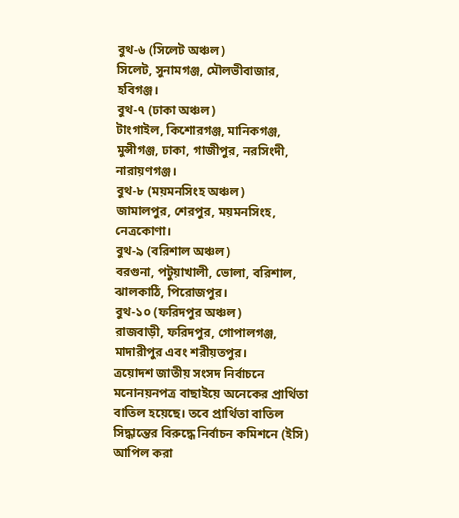বুথ-৬ (সিলেট অঞ্চল)
সিলেট, সুনামগঞ্জ, মৌলভীবাজার, হবিগঞ্জ।
বুথ-৭ (ঢাকা অঞ্চল)
টাংগাইল, কিশোরগঞ্জ, মানিকগঞ্জ, মুন্সীগঞ্জ, ঢাকা, গাজীপুর, নরসিংদী, নারায়ণগঞ্জ।
বুথ-৮ (ময়মনসিংহ অঞ্চল)
জামালপুর, শেরপুর, ময়মনসিংহ, নেত্রকোণা।
বুথ-৯ (বরিশাল অঞ্চল)
বরগুনা, পটুয়াখালী, ভোলা, বরিশাল, ঝালকাঠি, পিরোজপুর।
বুথ-১০ (ফরিদপুর অঞ্চল)
রাজবাড়ী, ফরিদপুর, গোপালগঞ্জ, মাদারীপুর এবং শরীয়তপুর।
ত্রয়োদশ জাতীয় সংসদ নির্বাচনে মনোনয়নপত্র বাছাইয়ে অনেকের প্রার্থিতা বাতিল হয়েছে। তবে প্রার্থিতা বাতিল সিদ্ধান্তের বিরুদ্ধে নির্বাচন কমিশনে (ইসি) আপিল করা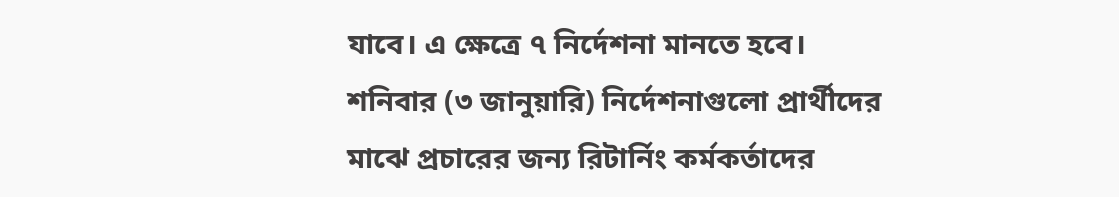যাবে। এ ক্ষেত্রে ৭ নির্দেশনা মানতে হবে।
শনিবার (৩ জানুয়ারি) নির্দেশনাগুলো প্রার্থীদের মাঝে প্রচারের জন্য রিটার্নিং কর্মকর্তাদের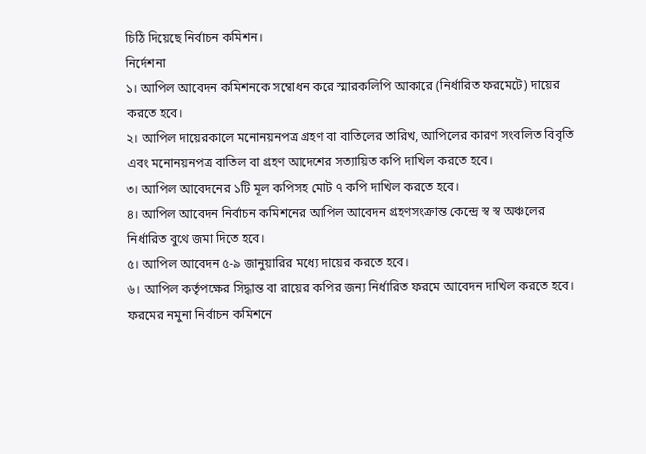চিঠি দিয়েছে নির্বাচন কমিশন।
নির্দেশনা
১। আপিল আবেদন কমিশনকে সম্বোধন করে স্মারকলিপি আকারে (নির্ধারিত ফরমেটে) দায়ের করতে হবে।
২। আপিল দায়েরকালে মনোনয়নপত্র গ্রহণ বা বাতিলের তারিখ, আপিলের কারণ সংবলিত বিবৃতি এবং মনোনয়নপত্র বাতিল বা গ্রহণ আদেশের সত্যায়িত কপি দাখিল করতে হবে।
৩। আপিল আবেদনের ১টি মূল কপিসহ মোট ৭ কপি দাখিল করতে হবে।
৪। আপিল আবেদন নির্বাচন কমিশনের আপিল আবেদন গ্রহণসংক্রান্ত কেন্দ্রে স্ব স্ব অঞ্চলের নির্ধারিত বুথে জমা দিতে হবে।
৫। আপিল আবেদন ৫-৯ জানুয়ারির মধ্যে দায়ের করতে হবে।
৬। আপিল কর্তৃপক্ষের সিদ্ধান্ত বা রায়ের কপির জন্য নির্ধারিত ফরমে আবেদন দাখিল করতে হবে। ফরমের নমুনা নির্বাচন কমিশনে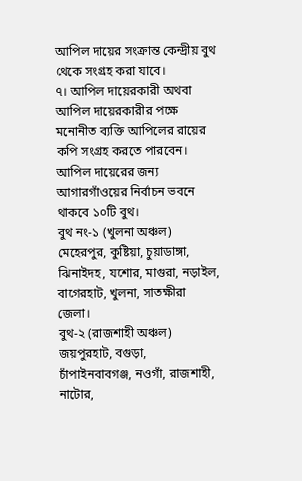আপিল দায়ের সংক্রান্ত কেন্দ্রীয় বুথ থেকে সংগ্রহ করা যাবে।
৭। আপিল দায়েরকারী অথবা আপিল দায়েরকারীর পক্ষে মনোনীত ব্যক্তি আপিলের রায়ের কপি সংগ্রহ করতে পারবেন। আপিল দায়েরের জন্য আগারগাঁওয়ের নির্বাচন ভবনে থাকবে ১০টি বুথ।
বুথ নং-১ (খুলনা অঞ্চল)
মেহেরপুর, কুষ্টিয়া, চুয়াডাঙ্গা, ঝিনাইদহ, যশোর, মাগুরা, নড়াইল, বাগেরহাট, খুলনা, সাতক্ষীরা জেলা।
বুথ-২ (রাজশাহী অঞ্চল)
জয়পুরহাট, বগুড়া, চাঁপাইনবাবগঞ্জ, নওগাঁ, রাজশাহী, নাটোর,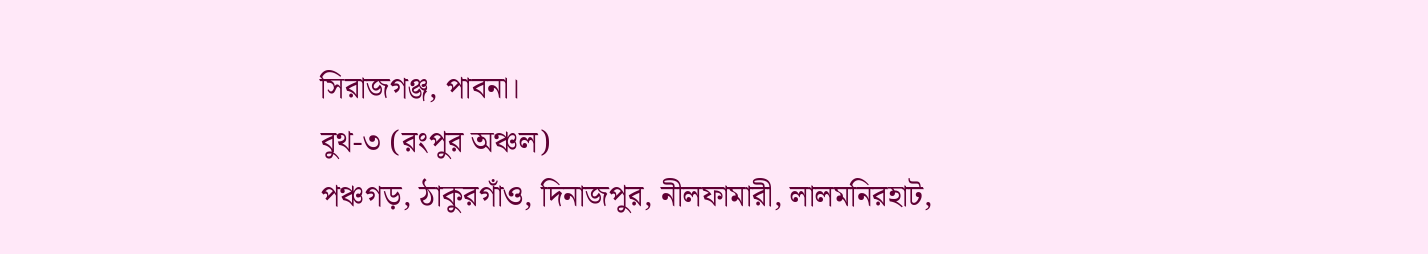সিরাজগঞ্জ, পাবনা।
বুথ-৩ (রংপুর অঞ্চল)
পঞ্চগড়, ঠাকুরগাঁও, দিনাজপুর, নীলফামারী, লালমনিরহাট,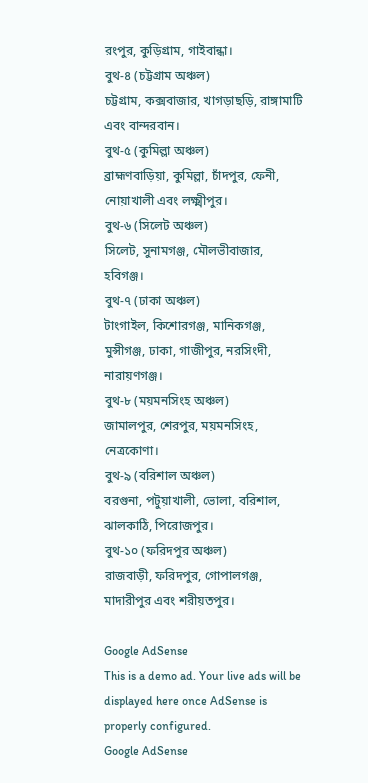রংপুর, কুড়িগ্রাম, গাইবান্ধা।
বুথ-৪ (চট্টগ্রাম অঞ্চল)
চট্টগ্রাম, কক্সবাজার, খাগড়াছড়ি, রাঙ্গামাটি এবং বান্দরবান।
বুথ-৫ (কুমিল্লা অঞ্চল)
ব্রাহ্মণবাড়িয়া, কুমিল্লা, চাঁদপুর, ফেনী, নোয়াখালী এবং লক্ষ্মীপুর।
বুথ-৬ (সিলেট অঞ্চল)
সিলেট, সুনামগঞ্জ, মৌলভীবাজার, হবিগঞ্জ।
বুথ-৭ (ঢাকা অঞ্চল)
টাংগাইল, কিশোরগঞ্জ, মানিকগঞ্জ, মুন্সীগঞ্জ, ঢাকা, গাজীপুর, নরসিংদী, নারায়ণগঞ্জ।
বুথ-৮ (ময়মনসিংহ অঞ্চল)
জামালপুর, শেরপুর, ময়মনসিংহ, নেত্রকোণা।
বুথ-৯ (বরিশাল অঞ্চল)
বরগুনা, পটুয়াখালী, ভোলা, বরিশাল, ঝালকাঠি, পিরোজপুর।
বুথ-১০ (ফরিদপুর অঞ্চল)
রাজবাড়ী, ফরিদপুর, গোপালগঞ্জ, মাদারীপুর এবং শরীয়তপুর।

Google AdSense
This is a demo ad. Your live ads will be displayed here once AdSense is properly configured.
Google AdSense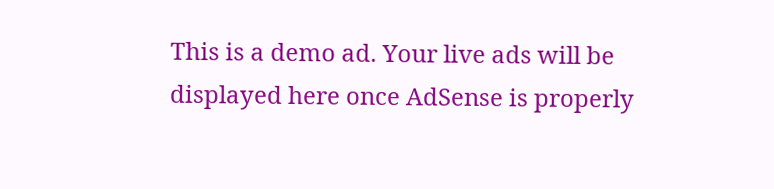This is a demo ad. Your live ads will be displayed here once AdSense is properly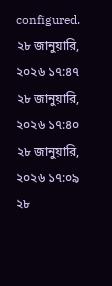configured.
২৮ জানুয়ারি, ২০২৬ ১৭:৪৭
২৮ জানুয়ারি, ২০২৬ ১৭:৪০
২৮ জানুয়ারি, ২০২৬ ১৭:০৯
২৮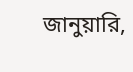জানুয়ারি,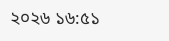২০২৬ ১৬:৫১